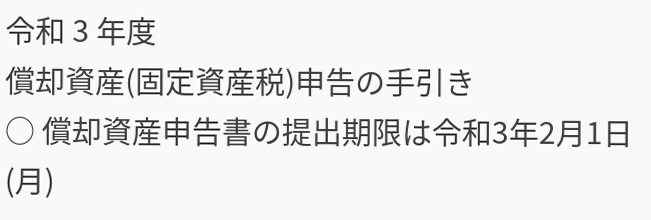令和 3 年度
償却資産(固定資産税)申告の手引き
○ 償却資産申告書の提出期限は令和3年2月1日(月)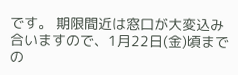です。 期限間近は窓口が大変込み合いますので、1月22日(金)頃までの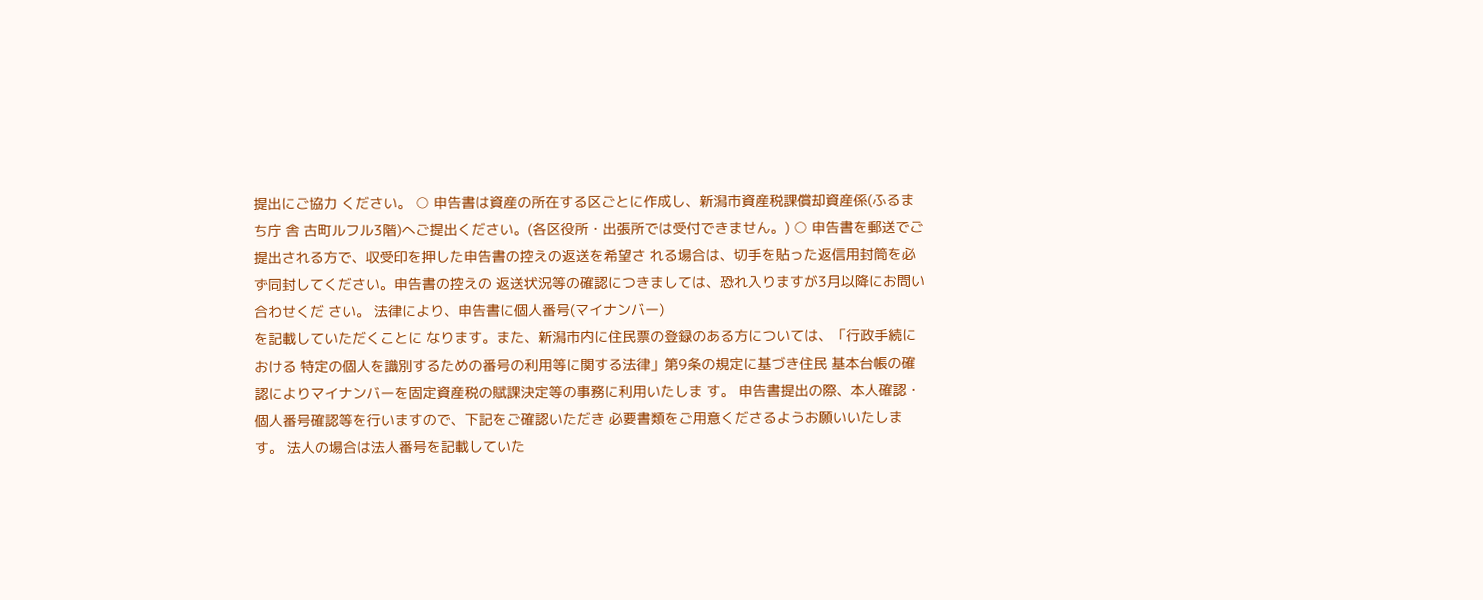提出にご協力 ください。 ○ 申告書は資産の所在する区ごとに作成し、新潟市資産税課償却資産係(ふるまち庁 舎 古町ルフル3階)へご提出ください。(各区役所・出張所では受付できません。) ○ 申告書を郵送でご提出される方で、収受印を押した申告書の控えの返送を希望さ れる場合は、切手を貼った返信用封筒を必ず同封してください。申告書の控えの 返送状況等の確認につきましては、恐れ入りますが3月以降にお問い合わせくだ さい。 法律により、申告書に個人番号(マイナンバー)
を記載していただくことに なります。また、新潟市内に住民票の登録のある方については、「行政手続における 特定の個人を識別するための番号の利用等に関する法律」第9条の規定に基づき住民 基本台帳の確認によりマイナンバーを固定資産税の賦課決定等の事務に利用いたしま す。 申告書提出の際、本人確認・個人番号確認等を行いますので、下記をご確認いただき 必要書類をご用意くださるようお願いいたします。 法人の場合は法人番号を記載していた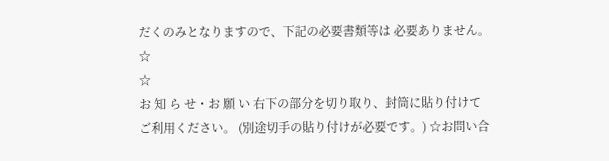だくのみとなりますので、下記の必要書類等は 必要ありません。☆
☆
お 知 ら せ・お 願 い 右下の部分を切り取り、封筒に貼り付けてご利用ください。 (別途切手の貼り付けが必要です。) ☆お問い合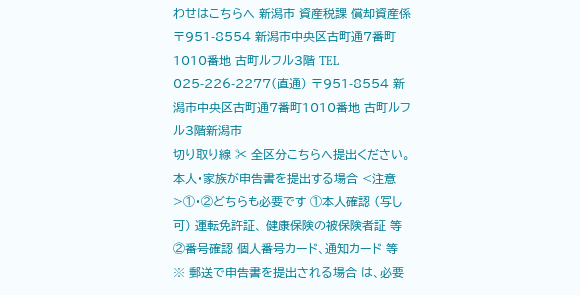わせはこちらへ 新潟市 資産税課 償却資産係 〒951-8554 新潟市中央区古町通7番町1010番地 古町ルフル3階 TEL 025-226-2277(直通) 〒951-8554 新潟市中央区古町通7番町1010番地 古町ルフル3階新潟市
切り取り線 ✂ 全区分こちらへ提出ください。 本人・家族が申告書を提出する場合 <注意>①・②どちらも必要です ①本人確認 (写し可) 運転免許証、 健康保険の被保険者証 等 ②番号確認 個人番号カード、通知カード 等 ※ 郵送で申告書を提出される場合 は、必要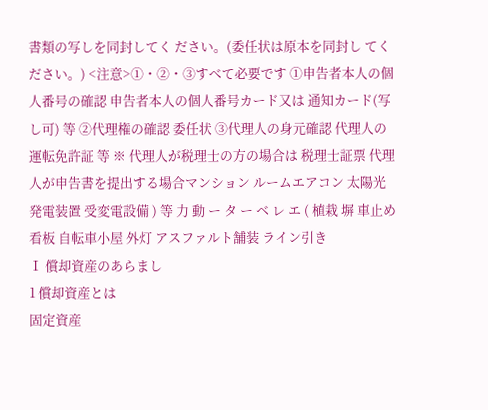書類の写しを同封してく ださい。(委任状は原本を同封し てください。) <注意>①・②・③すべて必要です ①申告者本人の個人番号の確認 申告者本人の個人番号カード又は 通知カード(写し可) 等 ②代理権の確認 委任状 ③代理人の身元確認 代理人の運転免許証 等 ※ 代理人が税理士の方の場合は 税理士証票 代理人が申告書を提出する場合マンション ルームエアコン 太陽光発電装置 受変電設備 ) 等 力 動 ー タ ー ベ レ エ ( 植栽 塀 車止め 看板 自転車小屋 外灯 アスファルト舗装 ライン引き
Ⅰ 償却資産のあらまし
1 償却資産とは
固定資産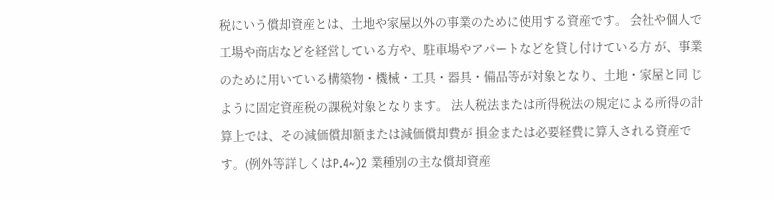税にいう償却資産とは、土地や家屋以外の事業のために使用する資産です。 会社や個人で工場や商店などを経営している方や、駐車場やアパートなどを貸し付けている方 が、事業のために用いている構築物・機械・工具・器具・備品等が対象となり、土地・家屋と同 じように固定資産税の課税対象となります。 法人税法または所得税法の規定による所得の計算上では、その減価償却額または減価償却費が 損金または必要経費に算入される資産です。(例外等詳しくはP.4~)2 業種別の主な償却資産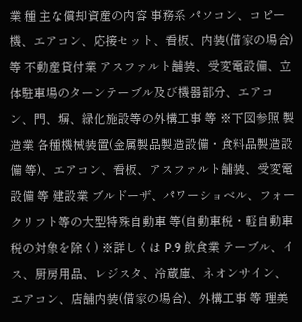業 種 主な償却資産の内容 事務系 パソコン、コピー機、エアコン、応接セット、看板、内装(借家の場合) 等 不動産貸付業 アスファルト舗装、受変電設備、立体駐車場のターンテーブル及び機器部分、エアコン、門、塀、緑化施設等の外構工事 等 ※下図参照 製造業 各種機械装置(金属製品製造設備・食料品製造設備 等)、エアコン、看板、アスファルト舗装、受変電設備 等 建設業 ブルドーザ、パワーショベル、フォークリフト等の大型特殊自動車 等(自動車税・軽自動車税の対象を除く) ※詳しくは P.9 飲食業 テーブル、イス、厨房用品、レジスタ、冷蔵庫、ネオンサイン、エアコン、店舗内装(借家の場合)、外構工事 等 理美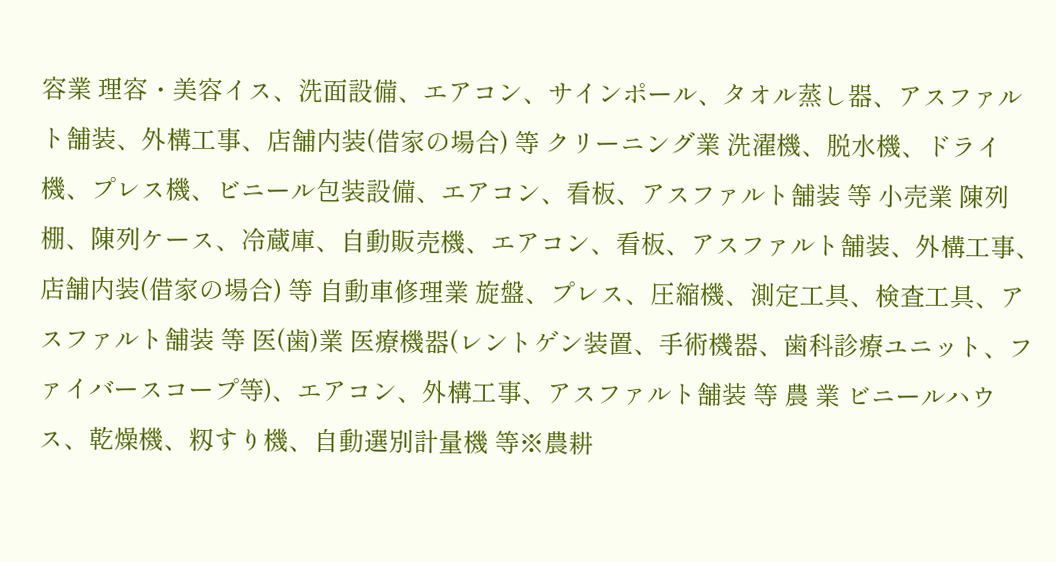容業 理容・美容イス、洗面設備、エアコン、サインポール、タオル蒸し器、アスファルト舗装、外構工事、店舗内装(借家の場合) 等 クリーニング業 洗濯機、脱水機、ドライ機、プレス機、ビニール包装設備、エアコン、看板、アスファルト舗装 等 小売業 陳列棚、陳列ケース、冷蔵庫、自動販売機、エアコン、看板、アスファルト舗装、外構工事、店舗内装(借家の場合) 等 自動車修理業 旋盤、プレス、圧縮機、測定工具、検査工具、アスファルト舗装 等 医(歯)業 医療機器(レントゲン装置、手術機器、歯科診療ユニット、ファイバースコープ等)、エアコン、外構工事、アスファルト舗装 等 農 業 ビニールハウス、乾燥機、籾すり機、自動選別計量機 等※農耕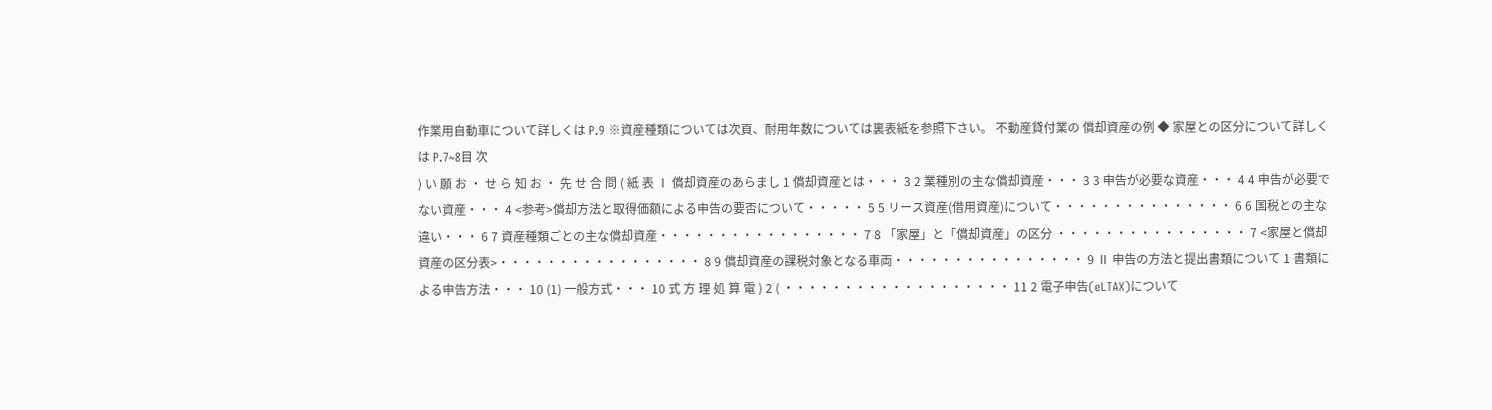作業用自動車について詳しくは P.9 ※資産種類については次頁、耐用年数については裏表紙を参照下さい。 不動産貸付業の 償却資産の例 ◆ 家屋との区分について詳しくは P.7~8目 次
) い 願 お ・ せ ら 知 お ・ 先 せ 合 問 ( 紙 表 Ⅰ 償却資産のあらまし 1 償却資産とは・・・ 3 2 業種別の主な償却資産・・・ 3 3 申告が必要な資産・・・ 4 4 申告が必要でない資産・・・ 4 <参考>償却方法と取得価額による申告の要否について・・・・・ 5 5 リース資産(借用資産)について・・・・・・・・・・・・・・・ 6 6 国税との主な違い・・・ 6 7 資産種類ごとの主な償却資産・・・・・・・・・・・・・・・・・ 7 8 「家屋」と「償却資産」の区分 ・・・・・・・・・・・・・・・・ 7 <家屋と償却資産の区分表>・・・・・・・・・・・・・・・・・ 8 9 償却資産の課税対象となる車両・・・・・・・・・・・・・・・・ 9 Ⅱ 申告の方法と提出書類について 1 書類による申告方法・・・ 10 (1) 一般方式・・・ 10 式 方 理 処 算 電 ) 2 ( ・・・・・・・・・・・・・・・・・・・ 11 2 電子申告(eLTAX)について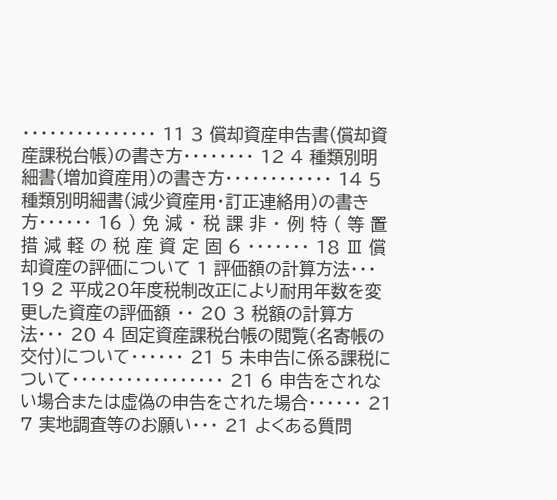・・・・・・・・・・・・・・・ 11 3 償却資産申告書(償却資産課税台帳)の書き方・・・・・・・・ 12 4 種類別明細書(増加資産用)の書き方・・・・・・・・・・・・ 14 5 種類別明細書(減少資産用・訂正連絡用)の書き方・・・・・・ 16 ) 免 減 ・ 税 課 非 ・ 例 特 ( 等 置 措 減 軽 の 税 産 資 定 固 6 ・・・・・・・ 18 Ⅲ 償却資産の評価について 1 評価額の計算方法・・・ 19 2 平成20年度税制改正により耐用年数を変更した資産の評価額 ・・ 20 3 税額の計算方法・・・ 20 4 固定資産課税台帳の閲覧(名寄帳の交付)について・・・・・・ 21 5 未申告に係る課税について・・・・・・・・・・・・・・・・・ 21 6 申告をされない場合または虚偽の申告をされた場合・・・・・・ 21 7 実地調査等のお願い・・・ 21 よくある質問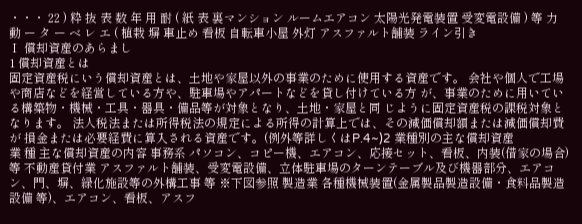・・・ 22 ) 粋 抜 表 数 年 用 耐 ( 紙 表 裏マンション ルームエアコン 太陽光発電装置 受変電設備 ) 等 力 動 ー タ ー ベ レ エ ( 植栽 塀 車止め 看板 自転車小屋 外灯 アスファルト舗装 ライン引き
Ⅰ 償却資産のあらまし
1 償却資産とは
固定資産税にいう償却資産とは、土地や家屋以外の事業のために使用する資産です。 会社や個人で工場や商店などを経営している方や、駐車場やアパートなどを貸し付けている方 が、事業のために用いている構築物・機械・工具・器具・備品等が対象となり、土地・家屋と同 じように固定資産税の課税対象となります。 法人税法または所得税法の規定による所得の計算上では、その減価償却額または減価償却費が 損金または必要経費に算入される資産です。(例外等詳しくはP.4~)2 業種別の主な償却資産
業 種 主な償却資産の内容 事務系 パソコン、コピー機、エアコン、応接セット、看板、内装(借家の場合) 等 不動産貸付業 アスファルト舗装、受変電設備、立体駐車場のターンテーブル及び機器部分、エアコン、門、塀、緑化施設等の外構工事 等 ※下図参照 製造業 各種機械装置(金属製品製造設備・食料品製造設備 等)、エアコン、看板、アスフ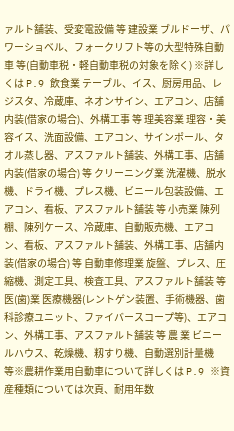ァルト舗装、受変電設備 等 建設業 ブルドーザ、パワーショベル、フォークリフト等の大型特殊自動車 等(自動車税・軽自動車税の対象を除く) ※詳しくは P.9 飲食業 テーブル、イス、厨房用品、レジスタ、冷蔵庫、ネオンサイン、エアコン、店舗内装(借家の場合)、外構工事 等 理美容業 理容・美容イス、洗面設備、エアコン、サインポール、タオル蒸し器、アスファルト舗装、外構工事、店舗内装(借家の場合) 等 クリーニング業 洗濯機、脱水機、ドライ機、プレス機、ビニール包装設備、エアコン、看板、アスファルト舗装 等 小売業 陳列棚、陳列ケース、冷蔵庫、自動販売機、エアコン、看板、アスファルト舗装、外構工事、店舗内装(借家の場合) 等 自動車修理業 旋盤、プレス、圧縮機、測定工具、検査工具、アスファルト舗装 等 医(歯)業 医療機器(レントゲン装置、手術機器、歯科診療ユニット、ファイバースコープ等)、エアコン、外構工事、アスファルト舗装 等 農 業 ビニールハウス、乾燥機、籾すり機、自動選別計量機 等※農耕作業用自動車について詳しくは P.9 ※資産種類については次頁、耐用年数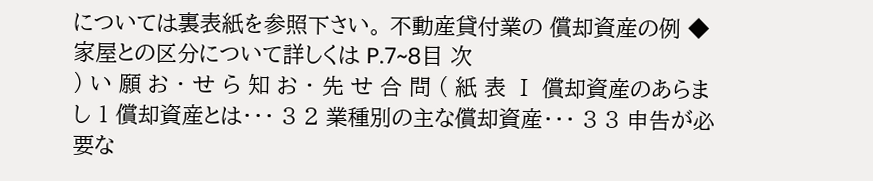については裏表紙を参照下さい。 不動産貸付業の 償却資産の例 ◆ 家屋との区分について詳しくは P.7~8目 次
) い 願 お ・ せ ら 知 お ・ 先 せ 合 問 ( 紙 表 Ⅰ 償却資産のあらまし 1 償却資産とは・・・ 3 2 業種別の主な償却資産・・・ 3 3 申告が必要な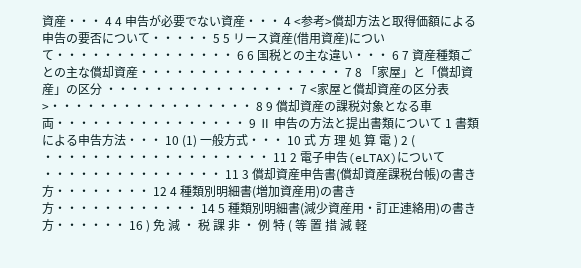資産・・・ 4 4 申告が必要でない資産・・・ 4 <参考>償却方法と取得価額による申告の要否について・・・・・ 5 5 リース資産(借用資産)について・・・・・・・・・・・・・・・ 6 6 国税との主な違い・・・ 6 7 資産種類ごとの主な償却資産・・・・・・・・・・・・・・・・・ 7 8 「家屋」と「償却資産」の区分 ・・・・・・・・・・・・・・・・ 7 <家屋と償却資産の区分表>・・・・・・・・・・・・・・・・・ 8 9 償却資産の課税対象となる車両・・・・・・・・・・・・・・・・ 9 Ⅱ 申告の方法と提出書類について 1 書類による申告方法・・・ 10 (1) 一般方式・・・ 10 式 方 理 処 算 電 ) 2 ( ・・・・・・・・・・・・・・・・・・・ 11 2 電子申告(eLTAX)について ・・・・・・・・・・・・・・・ 11 3 償却資産申告書(償却資産課税台帳)の書き方・・・・・・・・ 12 4 種類別明細書(増加資産用)の書き方・・・・・・・・・・・・ 14 5 種類別明細書(減少資産用・訂正連絡用)の書き方・・・・・・ 16 ) 免 減 ・ 税 課 非 ・ 例 特 ( 等 置 措 減 軽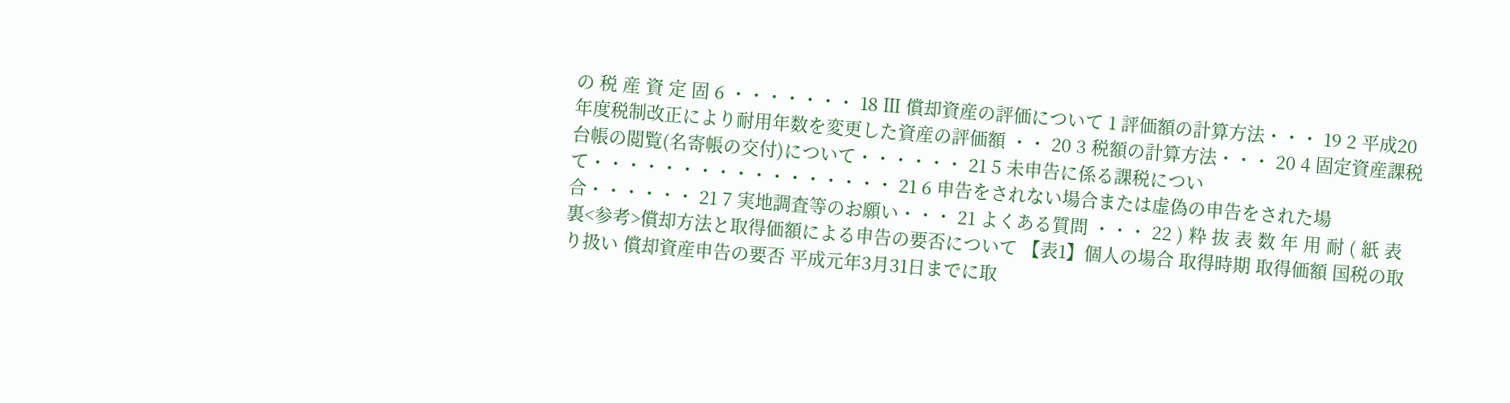の 税 産 資 定 固 6 ・・・・・・・ 18 Ⅲ 償却資産の評価について 1 評価額の計算方法・・・ 19 2 平成20年度税制改正により耐用年数を変更した資産の評価額 ・・ 20 3 税額の計算方法・・・ 20 4 固定資産課税台帳の閲覧(名寄帳の交付)について・・・・・・ 21 5 未申告に係る課税について・・・・・・・・・・・・・・・・・ 21 6 申告をされない場合または虚偽の申告をされた場合・・・・・・ 21 7 実地調査等のお願い・・・ 21 よくある質問 ・・・ 22 ) 粋 抜 表 数 年 用 耐 ( 紙 表 裏<参考>償却方法と取得価額による申告の要否について 【表1】個人の場合 取得時期 取得価額 国税の取り扱い 償却資産申告の要否 平成元年3月31日までに取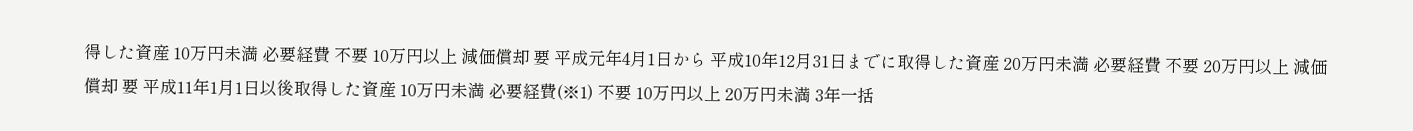得した資産 10万円未満 必要経費 不要 10万円以上 減価償却 要 平成元年4月1日から 平成10年12月31日までに取得した資産 20万円未満 必要経費 不要 20万円以上 減価償却 要 平成11年1月1日以後取得した資産 10万円未満 必要経費(※1) 不要 10万円以上 20万円未満 3年一括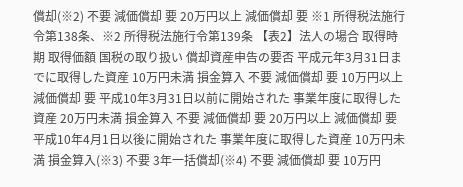償却(※2) 不要 減価償却 要 20万円以上 減価償却 要 ※1 所得税法施行令第138条、※2 所得税法施行令第139条 【表2】法人の場合 取得時期 取得価額 国税の取り扱い 償却資産申告の要否 平成元年3月31日までに取得した資産 10万円未満 損金算入 不要 減価償却 要 10万円以上 減価償却 要 平成10年3月31日以前に開始された 事業年度に取得した資産 20万円未満 損金算入 不要 減価償却 要 20万円以上 減価償却 要 平成10年4月1日以後に開始された 事業年度に取得した資産 10万円未満 損金算入(※3) 不要 3年一括償却(※4) 不要 減価償却 要 10万円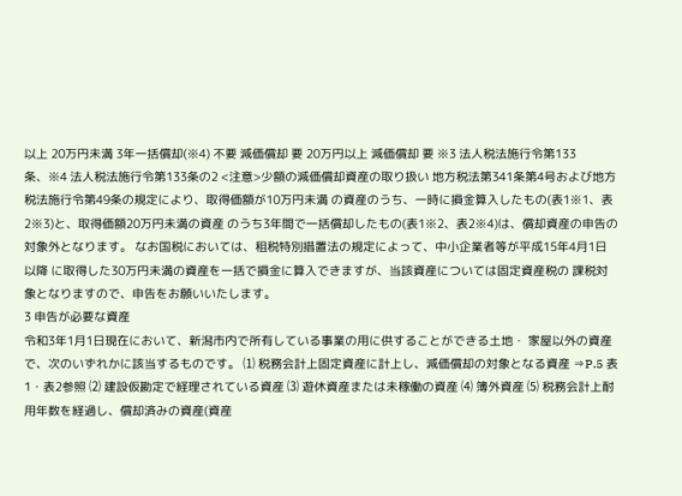以上 20万円未満 3年一括償却(※4) 不要 減価償却 要 20万円以上 減価償却 要 ※3 法人税法施行令第133条、※4 法人税法施行令第133条の2 <注意>少額の減価償却資産の取り扱い 地方税法第341条第4号および地方税法施行令第49条の規定により、取得価額が10万円未満 の資産のうち、一時に損金算入したもの(表1※1、表2※3)と、取得価額20万円未満の資産 のうち3年間で一括償却したもの(表1※2、表2※4)は、償却資産の申告の対象外となります。 なお国税においては、租税特別措置法の規定によって、中小企業者等が平成15年4月1日以降 に取得した30万円未満の資産を一括で損金に算入できますが、当該資産については固定資産税の 課税対象となりますので、申告をお願いいたします。
3 申告が必要な資産
令和3年1月1日現在において、新潟市内で所有している事業の用に供することができる土地・ 家屋以外の資産で、次のいずれかに該当するものです。 ⑴ 税務会計上固定資産に計上し、減価償却の対象となる資産 ⇒P.5 表1・表2参照 ⑵ 建設仮勘定で経理されている資産 ⑶ 遊休資産または未稼働の資産 ⑷ 簿外資産 ⑸ 税務会計上耐用年数を経過し、償却済みの資産(資産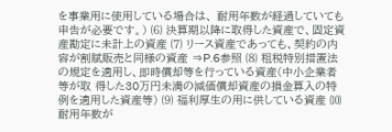を事業用に使用している場合は、 耐用年数が経過していても申告が必要です。) ⑹ 決算期以降に取得した資産で、固定資産勘定に未計上の資産 ⑺ リース資産であっても、契約の内容が割賦販売と同様の資産 ⇒P.6参照 ⑻ 租税特別措置法の規定を適用し、即時償却等を行っている資産(中小企業者等が取 得した30万円未満の減価償却資産の損金算入の特例を適用した資産等) ⑼ 福利厚生の用に供している資産 ⑽ 耐用年数が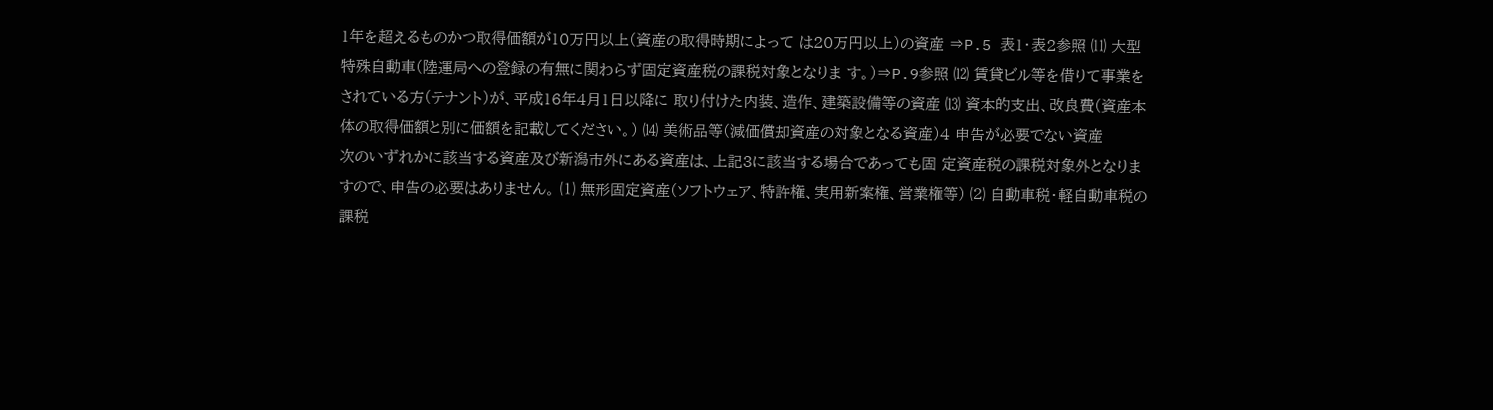1年を超えるものかつ取得価額が10万円以上(資産の取得時期によって は20万円以上)の資産 ⇒P.5 表1・表2参照 ⑾ 大型特殊自動車(陸運局への登録の有無に関わらず固定資産税の課税対象となりま す。)⇒P.9参照 ⑿ 賃貸ビル等を借りて事業をされている方(テナント)が、平成16年4月1日以降に 取り付けた内装、造作、建築設備等の資産 ⒀ 資本的支出、改良費(資産本体の取得価額と別に価額を記載してください。) ⒁ 美術品等(減価償却資産の対象となる資産)4 申告が必要でない資産
次のいずれかに該当する資産及び新潟市外にある資産は、上記3に該当する場合であっても固 定資産税の課税対象外となりますので、申告の必要はありません。 ⑴ 無形固定資産(ソフトウェア、特許権、実用新案権、営業権等) ⑵ 自動車税・軽自動車税の課税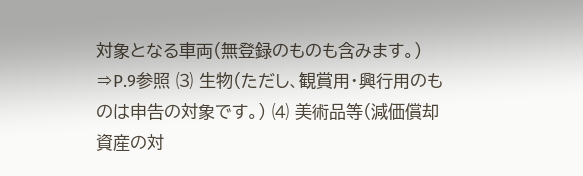対象となる車両(無登録のものも含みます。) ⇒P.9参照 ⑶ 生物(ただし、観賞用・興行用のものは申告の対象です。) ⑷ 美術品等(減価償却資産の対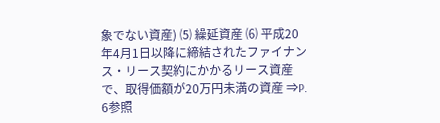象でない資産) ⑸ 繰延資産 ⑹ 平成20年4月1日以降に締結されたファイナンス・リース契約にかかるリース資産 で、取得価額が20万円未満の資産 ⇒P. 6参照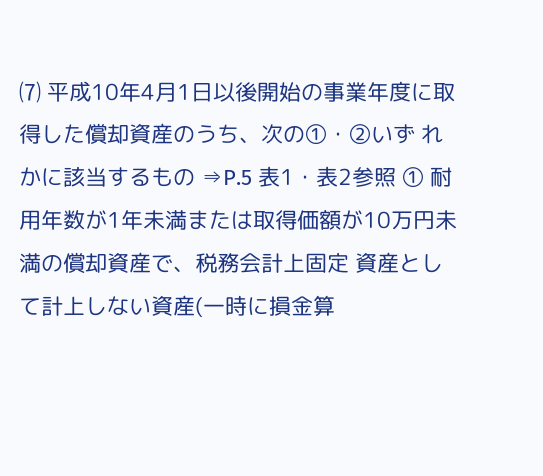⑺ 平成10年4月1日以後開始の事業年度に取得した償却資産のうち、次の①・②いず れかに該当するもの ⇒P.5 表1・表2参照 ① 耐用年数が1年未満または取得価額が10万円未満の償却資産で、税務会計上固定 資産として計上しない資産(一時に損金算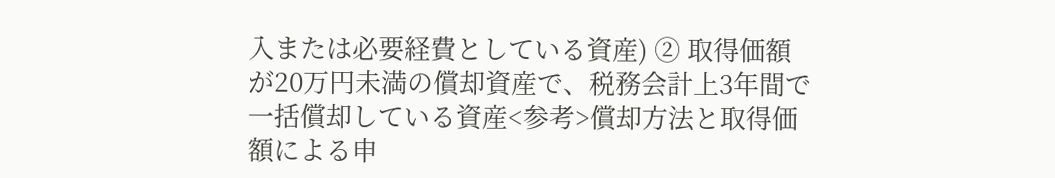入または必要経費としている資産) ② 取得価額が20万円未満の償却資産で、税務会計上3年間で一括償却している資産<参考>償却方法と取得価額による申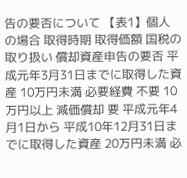告の要否について 【表1】個人の場合 取得時期 取得価額 国税の取り扱い 償却資産申告の要否 平成元年3月31日までに取得した資産 10万円未満 必要経費 不要 10万円以上 減価償却 要 平成元年4月1日から 平成10年12月31日までに取得した資産 20万円未満 必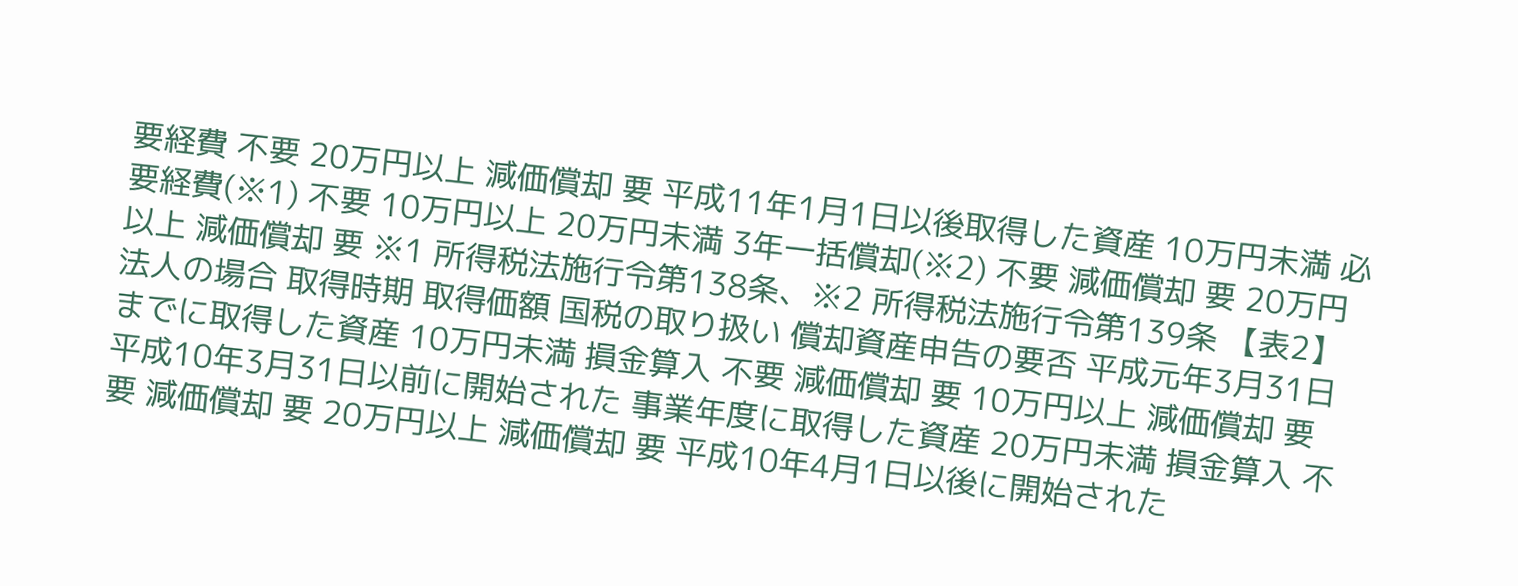要経費 不要 20万円以上 減価償却 要 平成11年1月1日以後取得した資産 10万円未満 必要経費(※1) 不要 10万円以上 20万円未満 3年一括償却(※2) 不要 減価償却 要 20万円以上 減価償却 要 ※1 所得税法施行令第138条、※2 所得税法施行令第139条 【表2】法人の場合 取得時期 取得価額 国税の取り扱い 償却資産申告の要否 平成元年3月31日までに取得した資産 10万円未満 損金算入 不要 減価償却 要 10万円以上 減価償却 要 平成10年3月31日以前に開始された 事業年度に取得した資産 20万円未満 損金算入 不要 減価償却 要 20万円以上 減価償却 要 平成10年4月1日以後に開始された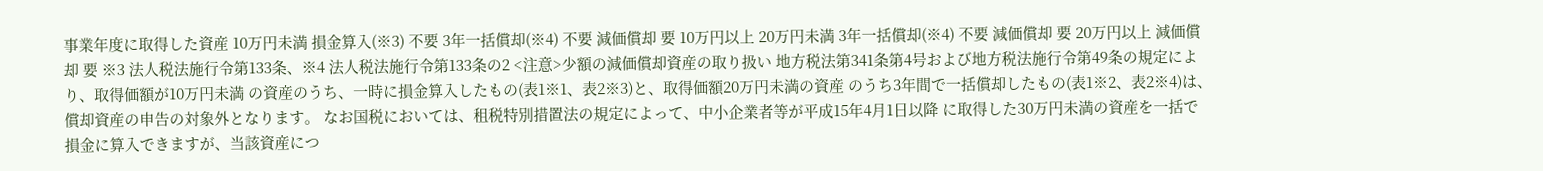事業年度に取得した資産 10万円未満 損金算入(※3) 不要 3年一括償却(※4) 不要 減価償却 要 10万円以上 20万円未満 3年一括償却(※4) 不要 減価償却 要 20万円以上 減価償却 要 ※3 法人税法施行令第133条、※4 法人税法施行令第133条の2 <注意>少額の減価償却資産の取り扱い 地方税法第341条第4号および地方税法施行令第49条の規定により、取得価額が10万円未満 の資産のうち、一時に損金算入したもの(表1※1、表2※3)と、取得価額20万円未満の資産 のうち3年間で一括償却したもの(表1※2、表2※4)は、償却資産の申告の対象外となります。 なお国税においては、租税特別措置法の規定によって、中小企業者等が平成15年4月1日以降 に取得した30万円未満の資産を一括で損金に算入できますが、当該資産につ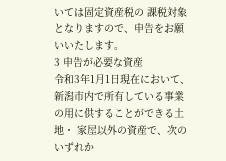いては固定資産税の 課税対象となりますので、申告をお願いいたします。
3 申告が必要な資産
令和3年1月1日現在において、新潟市内で所有している事業の用に供することができる土地・ 家屋以外の資産で、次のいずれか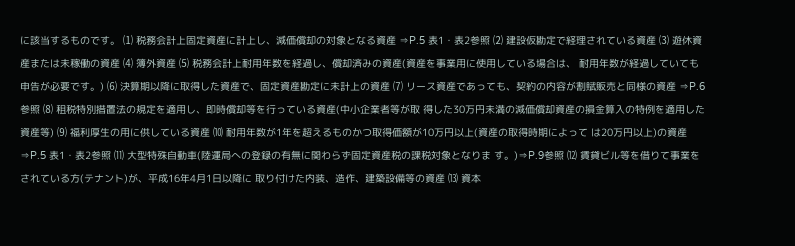に該当するものです。 ⑴ 税務会計上固定資産に計上し、減価償却の対象となる資産 ⇒P.5 表1・表2参照 ⑵ 建設仮勘定で経理されている資産 ⑶ 遊休資産または未稼働の資産 ⑷ 簿外資産 ⑸ 税務会計上耐用年数を経過し、償却済みの資産(資産を事業用に使用している場合は、 耐用年数が経過していても申告が必要です。) ⑹ 決算期以降に取得した資産で、固定資産勘定に未計上の資産 ⑺ リース資産であっても、契約の内容が割賦販売と同様の資産 ⇒P.6参照 ⑻ 租税特別措置法の規定を適用し、即時償却等を行っている資産(中小企業者等が取 得した30万円未満の減価償却資産の損金算入の特例を適用した資産等) ⑼ 福利厚生の用に供している資産 ⑽ 耐用年数が1年を超えるものかつ取得価額が10万円以上(資産の取得時期によって は20万円以上)の資産 ⇒P.5 表1・表2参照 ⑾ 大型特殊自動車(陸運局への登録の有無に関わらず固定資産税の課税対象となりま す。)⇒P.9参照 ⑿ 賃貸ビル等を借りて事業をされている方(テナント)が、平成16年4月1日以降に 取り付けた内装、造作、建築設備等の資産 ⒀ 資本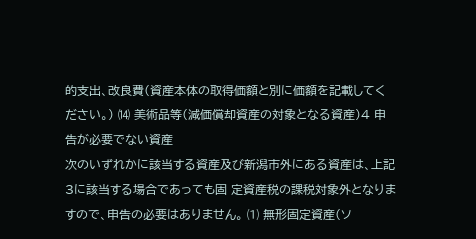的支出、改良費(資産本体の取得価額と別に価額を記載してください。) ⒁ 美術品等(減価償却資産の対象となる資産)4 申告が必要でない資産
次のいずれかに該当する資産及び新潟市外にある資産は、上記3に該当する場合であっても固 定資産税の課税対象外となりますので、申告の必要はありません。 ⑴ 無形固定資産(ソ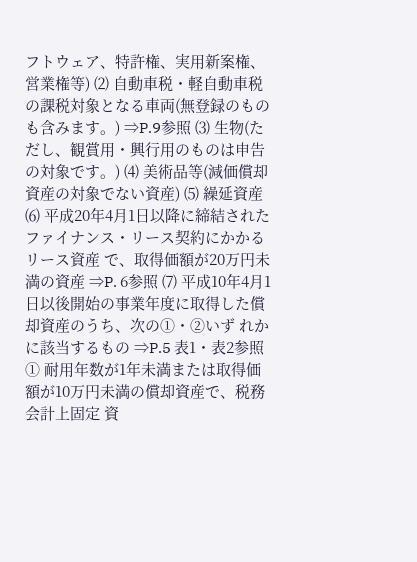フトウェア、特許権、実用新案権、営業権等) ⑵ 自動車税・軽自動車税の課税対象となる車両(無登録のものも含みます。) ⇒P.9参照 ⑶ 生物(ただし、観賞用・興行用のものは申告の対象です。) ⑷ 美術品等(減価償却資産の対象でない資産) ⑸ 繰延資産 ⑹ 平成20年4月1日以降に締結されたファイナンス・リース契約にかかるリース資産 で、取得価額が20万円未満の資産 ⇒P. 6参照 ⑺ 平成10年4月1日以後開始の事業年度に取得した償却資産のうち、次の①・②いず れかに該当するもの ⇒P.5 表1・表2参照 ① 耐用年数が1年未満または取得価額が10万円未満の償却資産で、税務会計上固定 資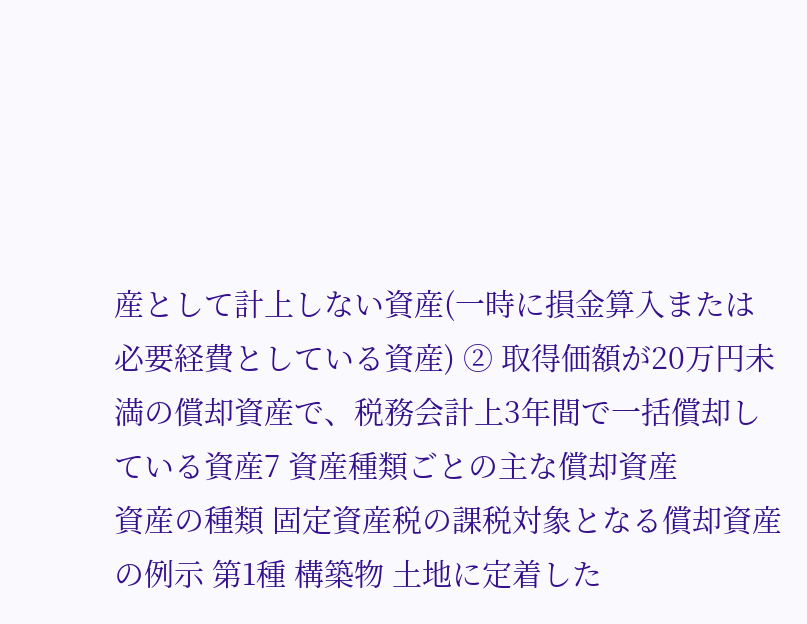産として計上しない資産(一時に損金算入または必要経費としている資産) ② 取得価額が20万円未満の償却資産で、税務会計上3年間で一括償却している資産7 資産種類ごとの主な償却資産
資産の種類 固定資産税の課税対象となる償却資産の例示 第1種 構築物 土地に定着した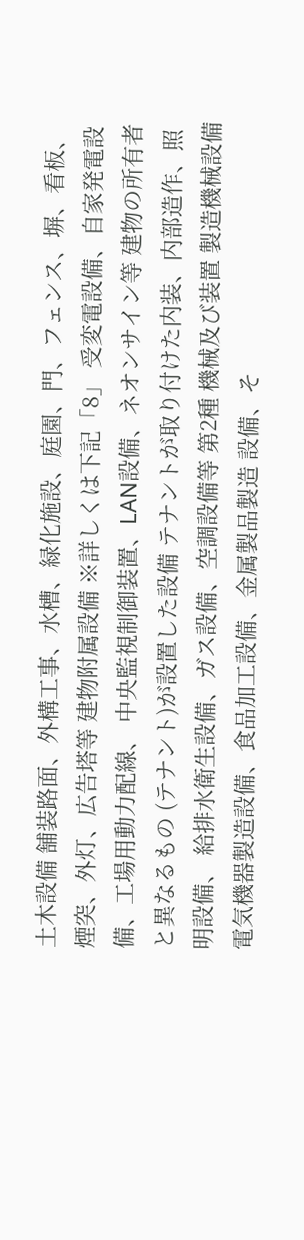土木設備 舗装路面、外構工事、水槽、緑化施設、庭園、門、フェンス、塀、看板、煙突、外灯、広告塔等 建物附属設備 ※詳しくは下記「8」 受変電設備、自家発電設備、工場用動力配線、 中央監視制御装置、LAN設備、ネオンサイン等 建物の所有者と異なるもの (テナント)が設置した設備 テナントが取り付けた内装、内部造作、照明設備、 給排水衛生設備、ガス設備、空調設備等 第2種 機械及び装置 製造機械設備 電気機器製造設備、食品加工設備、金属製品製造 設備、そ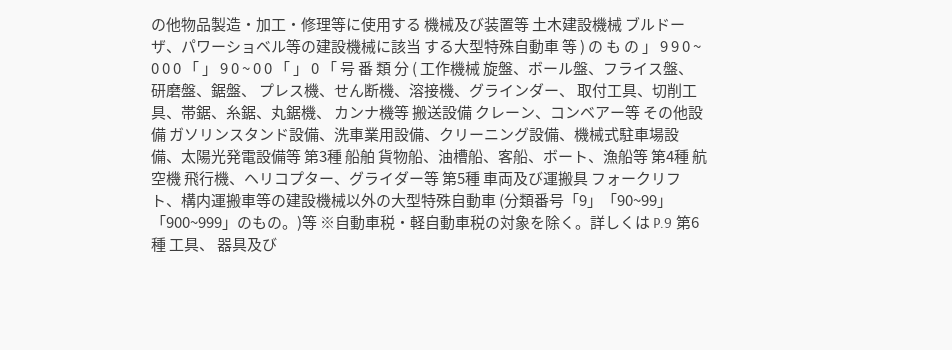の他物品製造・加工・修理等に使用する 機械及び装置等 土木建設機械 ブルドーザ、パワーショベル等の建設機械に該当 する大型特殊自動車 等 ) の も の 」 9 9 0 ~ 0 0 0 「 」 9 0 ~ 0 0 「 」 0 「 号 番 類 分 ( 工作機械 旋盤、ボール盤、フライス盤、研磨盤、鋸盤、 プレス機、せん断機、溶接機、グラインダー、 取付工具、切削工具、帯鋸、糸鋸、丸鋸機、 カンナ機等 搬送設備 クレーン、コンベアー等 その他設備 ガソリンスタンド設備、洗車業用設備、クリーニング設備、機械式駐車場設備、太陽光発電設備等 第3種 船舶 貨物船、油槽船、客船、ボート、漁船等 第4種 航空機 飛行機、ヘリコプター、グライダー等 第5種 車両及び運搬具 フォークリフト、構内運搬車等の建設機械以外の大型特殊自動車 (分類番号「9」「90~99」「900~999」のもの。)等 ※自動車税・軽自動車税の対象を除く。詳しくは P.9 第6種 工具、 器具及び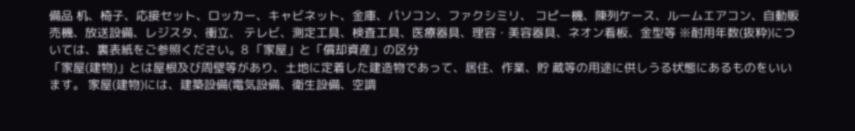備品 机、椅子、応接セット、ロッカー、キャビネット、金庫、パソコン、ファクシミリ、 コピー機、陳列ケース、ルームエアコン、自動販売機、放送設備、レジスタ、衝立、 テレビ、測定工具、検査工具、医療器具、理容・美容器具、ネオン看板、金型等 ※耐用年数(抜粋)については、裏表紙をご参照ください。8 「家屋」と「償却資産」の区分
「家屋(建物)」とは屋根及び周壁等があり、土地に定着した建造物であって、居住、作業、貯 蔵等の用途に供しうる状態にあるものをいいます。 家屋(建物)には、建築設備(電気設備、衛生設備、空調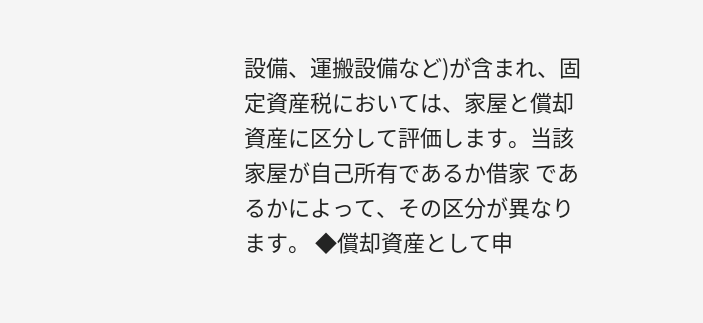設備、運搬設備など)が含まれ、固 定資産税においては、家屋と償却資産に区分して評価します。当該家屋が自己所有であるか借家 であるかによって、その区分が異なります。 ◆償却資産として申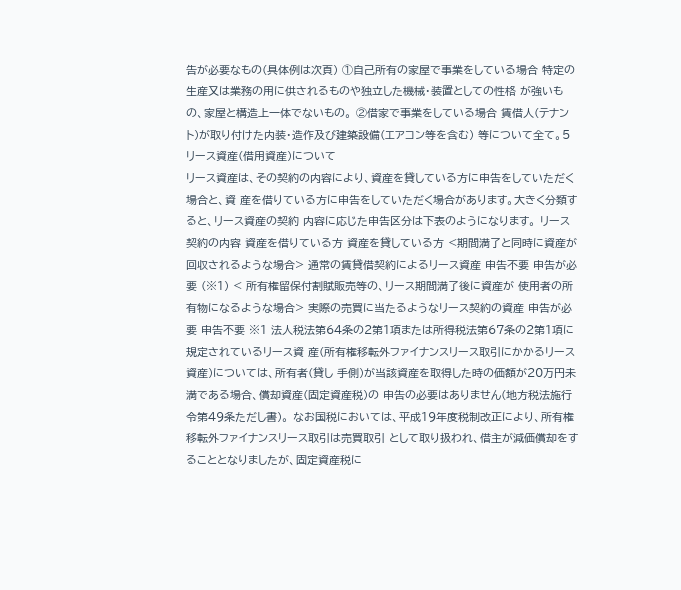告が必要なもの(具体例は次頁) ①自己所有の家屋で事業をしている場合 特定の生産又は業務の用に供されるものや独立した機械・装置としての性格 が強いもの、家屋と構造上一体でないもの。 ②借家で事業をしている場合 賃借人(テナント)が取り付けた内装・造作及び建築設備(エアコン等を含む) 等について全て。5 リース資産(借用資産)について
リース資産は、その契約の内容により、資産を貸している方に申告をしていただく場合と、資 産を借りている方に申告をしていただく場合があります。大きく分類すると、リース資産の契約 内容に応じた申告区分は下表のようになります。 リース契約の内容 資産を借りている方 資産を貸している方 <期間満了と同時に資産が回収されるような場合> 通常の賃貸借契約によるリース資産 申告不要 申告が必要 (※1) < 所有権留保付割賦販売等の、リース期間満了後に資産が 使用者の所有物になるような場合> 実際の売買に当たるようなリース契約の資産 申告が必要 申告不要 ※1 法人税法第64条の2第1項または所得税法第67条の2第1項に規定されているリース資 産(所有権移転外ファイナンスリース取引にかかるリース資産)については、所有者(貸し 手側)が当該資産を取得した時の価額が20万円未満である場合、償却資産(固定資産税)の 申告の必要はありません(地方税法施行令第49条ただし書)。 なお国税においては、平成19年度税制改正により、所有権移転外ファイナンスリース取引は売買取引 として取り扱われ、借主が減価償却をすることとなりましたが、固定資産税に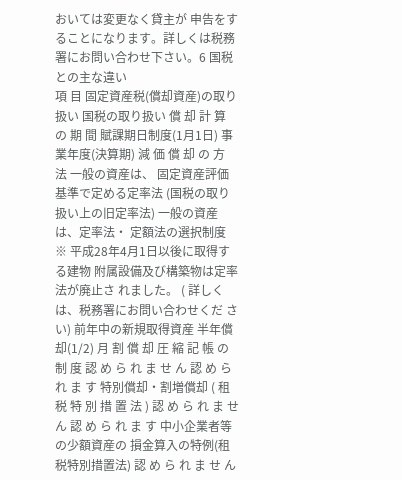おいては変更なく貸主が 申告をすることになります。詳しくは税務署にお問い合わせ下さい。6 国税との主な違い
項 目 固定資産税(償却資産)の取り扱い 国税の取り扱い 償 却 計 算 の 期 間 賦課期日制度(1月1日) 事業年度(決算期) 減 価 償 却 の 方 法 一般の資産は、 固定資産評価基準で定める定率法 (国税の取り扱い上の旧定率法) 一般の資産は、定率法・ 定額法の選択制度 ※ 平成28年4月1日以後に取得する建物 附属設備及び構築物は定率法が廃止さ れました。 ( 詳しくは、税務署にお問い合わせくだ さい) 前年中の新規取得資産 半年償却(1/2) 月 割 償 却 圧 縮 記 帳 の 制 度 認 め ら れ ま せ ん 認 め ら れ ま す 特別償却・割増償却 ( 租 税 特 別 措 置 法 ) 認 め ら れ ま せ ん 認 め ら れ ま す 中小企業者等の少額資産の 損金算入の特例(租税特別措置法) 認 め ら れ ま せ ん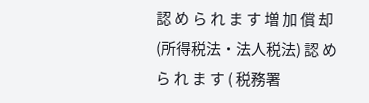認 め ら れ ま す 増 加 償 却 (所得税法・法人税法) 認 め ら れ ま す ( 税務署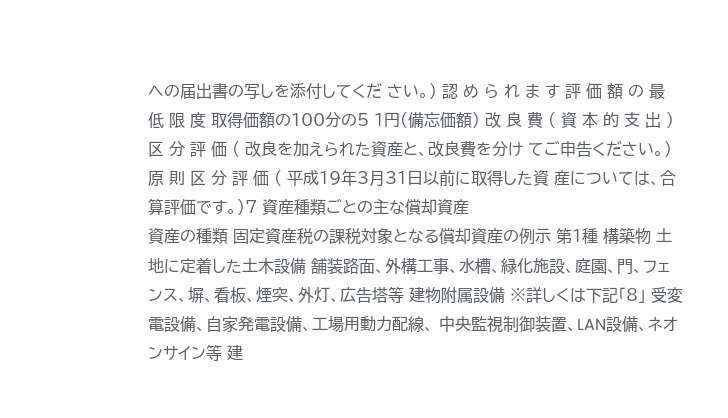への届出書の写しを添付してくだ さい。) 認 め ら れ ま す 評 価 額 の 最 低 限 度 取得価額の100分の5 1円(備忘価額) 改 良 費 ( 資 本 的 支 出 ) 区 分 評 価 ( 改良を加えられた資産と、改良費を分け てご申告ください。) 原 則 区 分 評 価 ( 平成19年3月31日以前に取得した資 産については、合算評価です。)7 資産種類ごとの主な償却資産
資産の種類 固定資産税の課税対象となる償却資産の例示 第1種 構築物 土地に定着した土木設備 舗装路面、外構工事、水槽、緑化施設、庭園、門、フェンス、塀、看板、煙突、外灯、広告塔等 建物附属設備 ※詳しくは下記「8」 受変電設備、自家発電設備、工場用動力配線、 中央監視制御装置、LAN設備、ネオンサイン等 建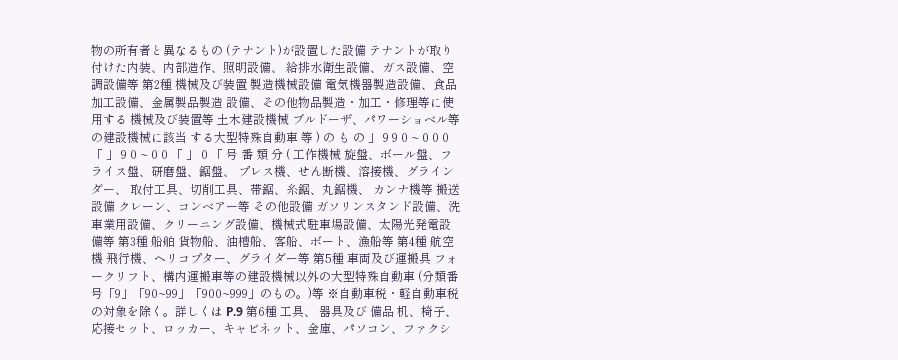物の所有者と異なるもの (テナント)が設置した設備 テナントが取り付けた内装、内部造作、照明設備、 給排水衛生設備、ガス設備、空調設備等 第2種 機械及び装置 製造機械設備 電気機器製造設備、食品加工設備、金属製品製造 設備、その他物品製造・加工・修理等に使用する 機械及び装置等 土木建設機械 ブルドーザ、パワーショベル等の建設機械に該当 する大型特殊自動車 等 ) の も の 」 9 9 0 ~ 0 0 0 「 」 9 0 ~ 0 0 「 」 0 「 号 番 類 分 ( 工作機械 旋盤、ボール盤、フライス盤、研磨盤、鋸盤、 プレス機、せん断機、溶接機、グラインダー、 取付工具、切削工具、帯鋸、糸鋸、丸鋸機、 カンナ機等 搬送設備 クレーン、コンベアー等 その他設備 ガソリンスタンド設備、洗車業用設備、クリーニング設備、機械式駐車場設備、太陽光発電設備等 第3種 船舶 貨物船、油槽船、客船、ボート、漁船等 第4種 航空機 飛行機、ヘリコプター、グライダー等 第5種 車両及び運搬具 フォークリフト、構内運搬車等の建設機械以外の大型特殊自動車 (分類番号「9」「90~99」「900~999」のもの。)等 ※自動車税・軽自動車税の対象を除く。詳しくは P.9 第6種 工具、 器具及び 備品 机、椅子、応接セット、ロッカー、キャビネット、金庫、パソコン、ファクシ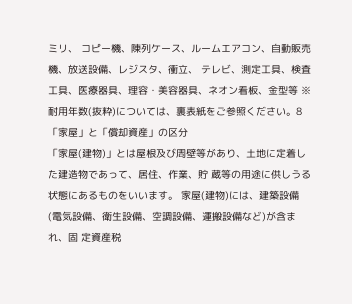ミリ、 コピー機、陳列ケース、ルームエアコン、自動販売機、放送設備、レジスタ、衝立、 テレビ、測定工具、検査工具、医療器具、理容・美容器具、ネオン看板、金型等 ※耐用年数(抜粋)については、裏表紙をご参照ください。8 「家屋」と「償却資産」の区分
「家屋(建物)」とは屋根及び周壁等があり、土地に定着した建造物であって、居住、作業、貯 蔵等の用途に供しうる状態にあるものをいいます。 家屋(建物)には、建築設備(電気設備、衛生設備、空調設備、運搬設備など)が含まれ、固 定資産税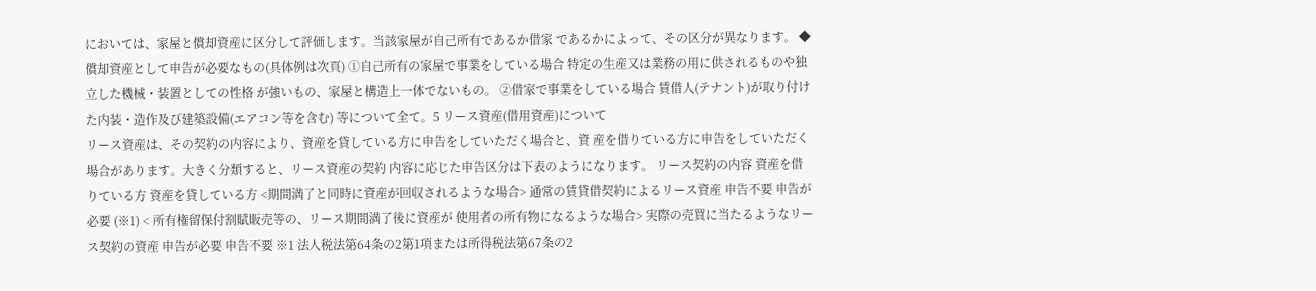においては、家屋と償却資産に区分して評価します。当該家屋が自己所有であるか借家 であるかによって、その区分が異なります。 ◆償却資産として申告が必要なもの(具体例は次頁) ①自己所有の家屋で事業をしている場合 特定の生産又は業務の用に供されるものや独立した機械・装置としての性格 が強いもの、家屋と構造上一体でないもの。 ②借家で事業をしている場合 賃借人(テナント)が取り付けた内装・造作及び建築設備(エアコン等を含む) 等について全て。5 リース資産(借用資産)について
リース資産は、その契約の内容により、資産を貸している方に申告をしていただく場合と、資 産を借りている方に申告をしていただく場合があります。大きく分類すると、リース資産の契約 内容に応じた申告区分は下表のようになります。 リース契約の内容 資産を借りている方 資産を貸している方 <期間満了と同時に資産が回収されるような場合> 通常の賃貸借契約によるリース資産 申告不要 申告が必要 (※1) < 所有権留保付割賦販売等の、リース期間満了後に資産が 使用者の所有物になるような場合> 実際の売買に当たるようなリース契約の資産 申告が必要 申告不要 ※1 法人税法第64条の2第1項または所得税法第67条の2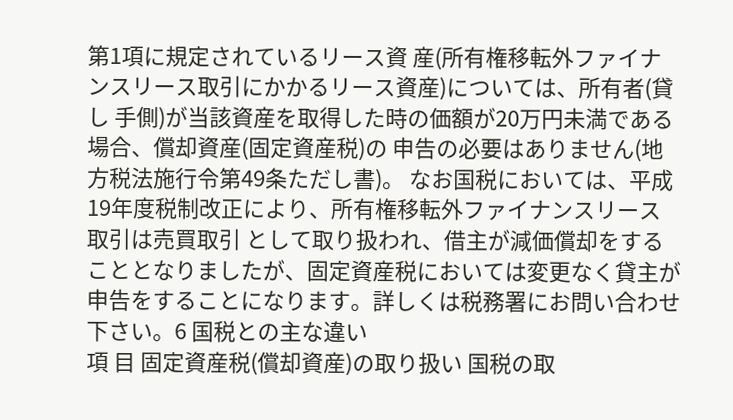第1項に規定されているリース資 産(所有権移転外ファイナンスリース取引にかかるリース資産)については、所有者(貸し 手側)が当該資産を取得した時の価額が20万円未満である場合、償却資産(固定資産税)の 申告の必要はありません(地方税法施行令第49条ただし書)。 なお国税においては、平成19年度税制改正により、所有権移転外ファイナンスリース取引は売買取引 として取り扱われ、借主が減価償却をすることとなりましたが、固定資産税においては変更なく貸主が 申告をすることになります。詳しくは税務署にお問い合わせ下さい。6 国税との主な違い
項 目 固定資産税(償却資産)の取り扱い 国税の取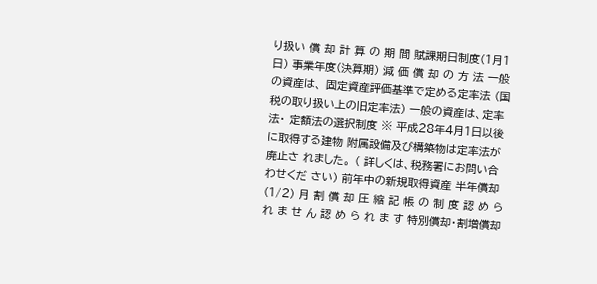り扱い 償 却 計 算 の 期 間 賦課期日制度(1月1日) 事業年度(決算期) 減 価 償 却 の 方 法 一般の資産は、 固定資産評価基準で定める定率法 (国税の取り扱い上の旧定率法) 一般の資産は、定率法・ 定額法の選択制度 ※ 平成28年4月1日以後に取得する建物 附属設備及び構築物は定率法が廃止さ れました。 ( 詳しくは、税務署にお問い合わせくだ さい) 前年中の新規取得資産 半年償却(1/2) 月 割 償 却 圧 縮 記 帳 の 制 度 認 め ら れ ま せ ん 認 め ら れ ま す 特別償却・割増償却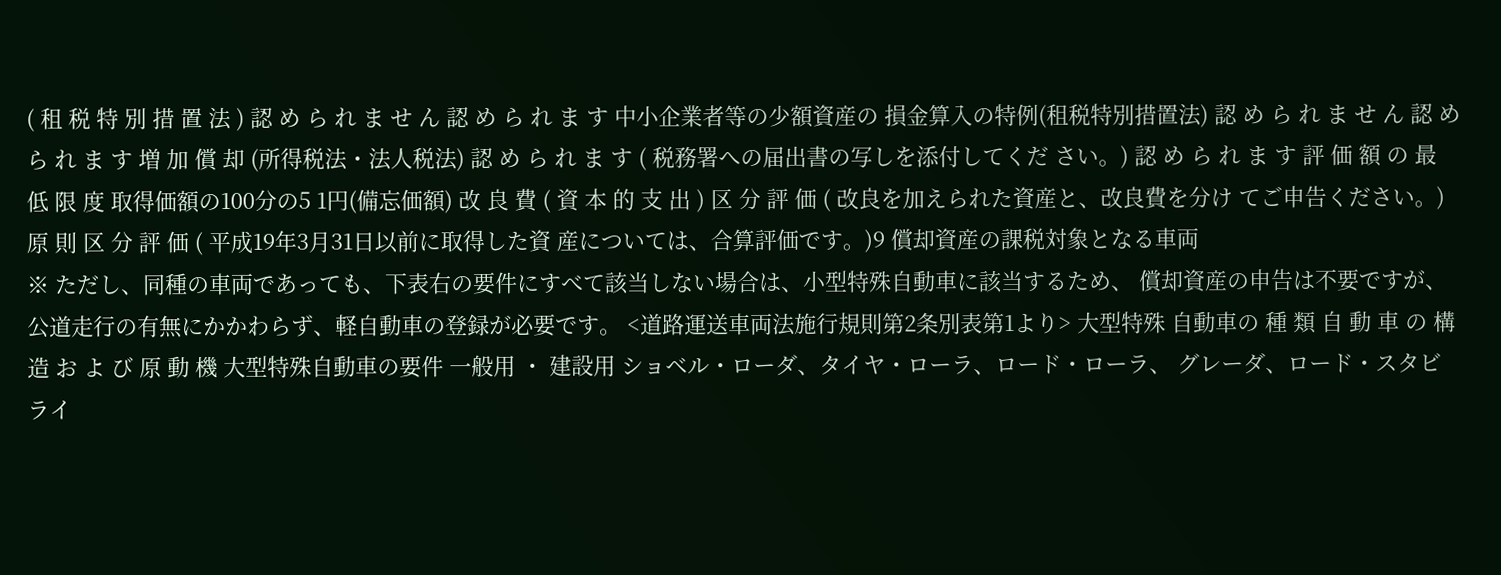( 租 税 特 別 措 置 法 ) 認 め ら れ ま せ ん 認 め ら れ ま す 中小企業者等の少額資産の 損金算入の特例(租税特別措置法) 認 め ら れ ま せ ん 認 め ら れ ま す 増 加 償 却 (所得税法・法人税法) 認 め ら れ ま す ( 税務署への届出書の写しを添付してくだ さい。) 認 め ら れ ま す 評 価 額 の 最 低 限 度 取得価額の100分の5 1円(備忘価額) 改 良 費 ( 資 本 的 支 出 ) 区 分 評 価 ( 改良を加えられた資産と、改良費を分け てご申告ください。) 原 則 区 分 評 価 ( 平成19年3月31日以前に取得した資 産については、合算評価です。)9 償却資産の課税対象となる車両
※ ただし、同種の車両であっても、下表右の要件にすべて該当しない場合は、小型特殊自動車に該当するため、 償却資産の申告は不要ですが、公道走行の有無にかかわらず、軽自動車の登録が必要です。 <道路運送車両法施行規則第2条別表第1より> 大型特殊 自動車の 種 類 自 動 車 の 構 造 お よ び 原 動 機 大型特殊自動車の要件 一般用 ・ 建設用 ショベル・ローダ、タイヤ・ローラ、ロード・ローラ、 グレーダ、ロード・スタビライ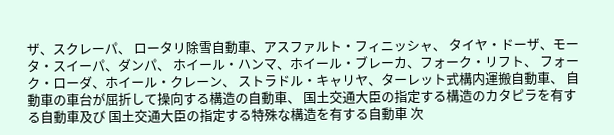ザ、スクレーパ、 ロータリ除雪自動車、アスファルト・フィニッシャ、 タイヤ・ドーザ、モータ・スイーパ、ダンパ、 ホイール・ハンマ、ホイール・ブレーカ、フォーク・リフト、 フォーク・ローダ、ホイール・クレーン、 ストラドル・キャリヤ、ターレット式構内運搬自動車、 自動車の車台が屈折して操向する構造の自動車、 国土交通大臣の指定する構造のカタピラを有する自動車及び 国土交通大臣の指定する特殊な構造を有する自動車 次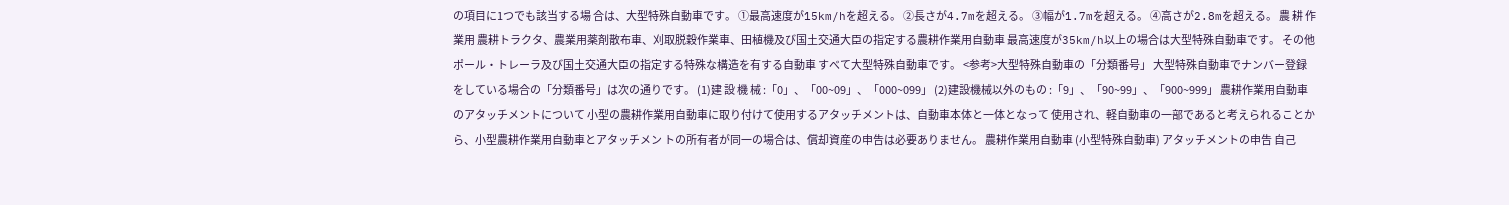の項目に1つでも該当する場 合は、大型特殊自動車です。 ①最高速度が15km/hを超える。 ②長さが4.7mを超える。 ③幅が1.7mを超える。 ④高さが2.8mを超える。 農 耕 作業用 農耕トラクタ、農業用薬剤散布車、刈取脱穀作業車、田植機及び国土交通大臣の指定する農耕作業用自動車 最高速度が35km/h以上の場合は大型特殊自動車です。 その他 ポール・トレーラ及び国土交通大臣の指定する特殊な構造を有する自動車 すべて大型特殊自動車です。 <参考>大型特殊自動車の「分類番号」 大型特殊自動車でナンバー登録をしている場合の「分類番号」は次の通りです。 (1)建 設 機 械 :「0」、「00~09」、「000~099」 (2)建設機械以外のもの :「9」、「90~99」、「900~999」 農耕作業用自動車のアタッチメントについて 小型の農耕作業用自動車に取り付けて使用するアタッチメントは、自動車本体と一体となって 使用され、軽自動車の一部であると考えられることから、小型農耕作業用自動車とアタッチメン トの所有者が同一の場合は、償却資産の申告は必要ありません。 農耕作業用自動車 (小型特殊自動車) アタッチメントの申告 自己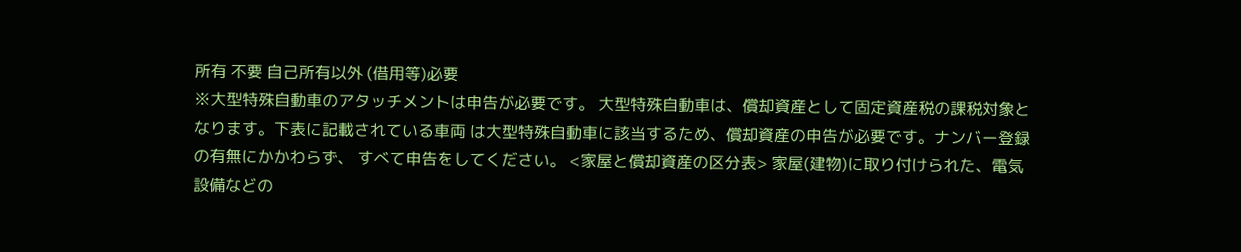所有 不要 自己所有以外 (借用等)必要
※大型特殊自動車のアタッチメントは申告が必要です。 大型特殊自動車は、償却資産として固定資産税の課税対象となります。下表に記載されている車両 は大型特殊自動車に該当するため、償却資産の申告が必要です。ナンバー登録の有無にかかわらず、 すべて申告をしてください。 <家屋と償却資産の区分表> 家屋(建物)に取り付けられた、電気設備などの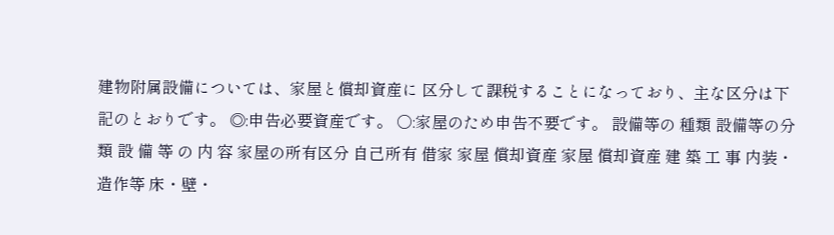建物附属設備については、家屋と償却資産に 区分して課税することになっており、主な区分は下記のとおりです。 ◎:申告必要資産です。 ○:家屋のため申告不要です。 設備等の 種類 設備等の分類 設 備 等 の 内 容 家屋の所有区分 自己所有 借家 家屋 償却資産 家屋 償却資産 建 築 工 事 内装・造作等 床・壁・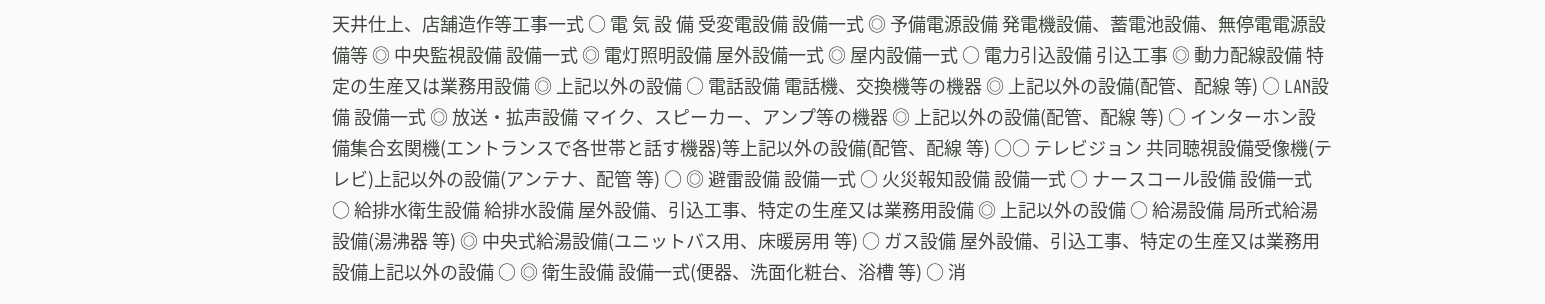天井仕上、店舗造作等工事一式 ○ 電 気 設 備 受変電設備 設備一式 ◎ 予備電源設備 発電機設備、蓄電池設備、無停電電源設備等 ◎ 中央監視設備 設備一式 ◎ 電灯照明設備 屋外設備一式 ◎ 屋内設備一式 ○ 電力引込設備 引込工事 ◎ 動力配線設備 特定の生産又は業務用設備 ◎ 上記以外の設備 ○ 電話設備 電話機、交換機等の機器 ◎ 上記以外の設備(配管、配線 等) ○ LAN設備 設備一式 ◎ 放送・拡声設備 マイク、スピーカー、アンプ等の機器 ◎ 上記以外の設備(配管、配線 等) ○ インターホン設備集合玄関機(エントランスで各世帯と話す機器)等上記以外の設備(配管、配線 等) ○○ テレビジョン 共同聴視設備受像機(テレビ)上記以外の設備(アンテナ、配管 等) ○ ◎ 避雷設備 設備一式 ○ 火災報知設備 設備一式 ○ ナースコール設備 設備一式 ○ 給排水衛生設備 給排水設備 屋外設備、引込工事、特定の生産又は業務用設備 ◎ 上記以外の設備 ○ 給湯設備 局所式給湯設備(湯沸器 等) ◎ 中央式給湯設備(ユニットバス用、床暖房用 等) ○ ガス設備 屋外設備、引込工事、特定の生産又は業務用設備上記以外の設備 ○ ◎ 衛生設備 設備一式(便器、洗面化粧台、浴槽 等) ○ 消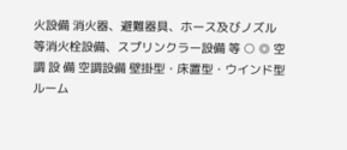火設備 消火器、避難器具、ホース及びノズル 等消火栓設備、スプリンクラー設備 等 ○ ◎ 空 調 設 備 空調設備 壁掛型・床置型・ウインド型ルーム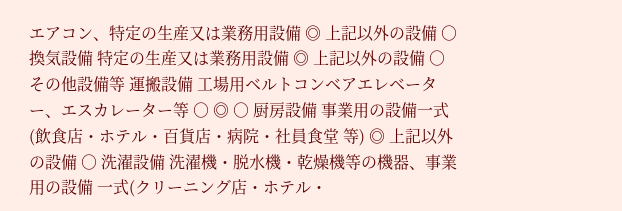エアコン、特定の生産又は業務用設備 ◎ 上記以外の設備 ○ 換気設備 特定の生産又は業務用設備 ◎ 上記以外の設備 ○ その他設備等 運搬設備 工場用ベルトコンベアエレベーター、エスカレーター等 ○ ◎ ○ 厨房設備 事業用の設備一式(飲食店・ホテル・百貨店・病院・社員食堂 等) ◎ 上記以外の設備 ○ 洗濯設備 洗濯機・脱水機・乾燥機等の機器、事業用の設備 一式(クリーニング店・ホテル・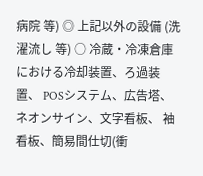病院 等) ◎ 上記以外の設備 (洗濯流し 等) ○ 冷蔵・冷凍倉庫における冷却装置、ろ過装置、 POSシステム、広告塔、ネオンサイン、文字看板、 袖看板、簡易間仕切(衝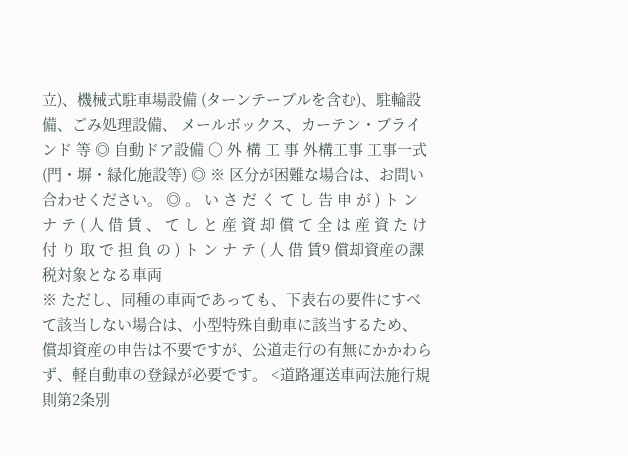立)、機械式駐車場設備 (ターンテーブルを含む)、駐輪設備、ごみ処理設備、 メールボックス、カーテン・ブラインド 等 ◎ 自動ドア設備 ○ 外 構 工 事 外構工事 工事一式(門・塀・緑化施設等) ◎ ※ 区分が困難な場合は、お問い合わせください。 ◎ 。 い さ だ く て し 告 申 が ) ト ン ナ テ ( 人 借 賃 、 て し と 産 資 却 償 て 全 は 産 資 た け 付 り 取 で 担 負 の ) ト ン ナ テ ( 人 借 賃9 償却資産の課税対象となる車両
※ ただし、同種の車両であっても、下表右の要件にすべて該当しない場合は、小型特殊自動車に該当するため、 償却資産の申告は不要ですが、公道走行の有無にかかわらず、軽自動車の登録が必要です。 <道路運送車両法施行規則第2条別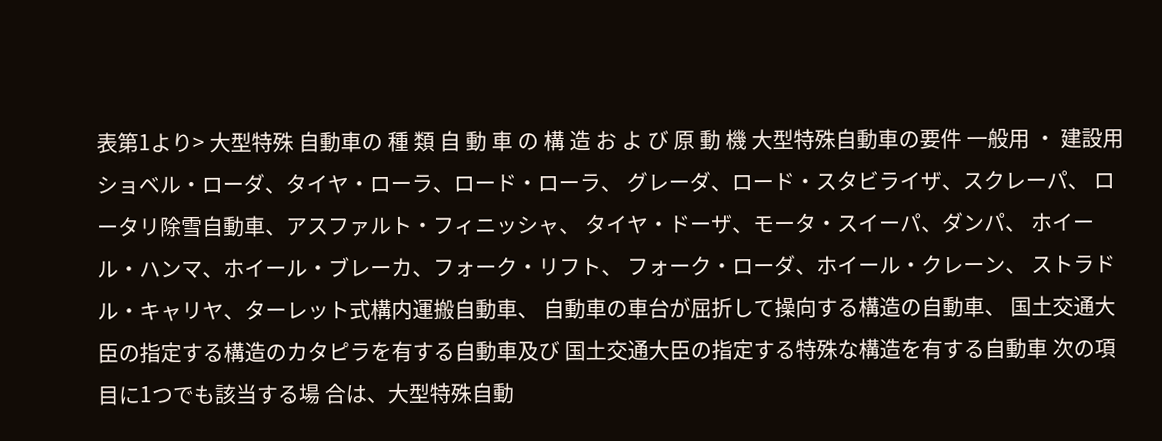表第1より> 大型特殊 自動車の 種 類 自 動 車 の 構 造 お よ び 原 動 機 大型特殊自動車の要件 一般用 ・ 建設用 ショベル・ローダ、タイヤ・ローラ、ロード・ローラ、 グレーダ、ロード・スタビライザ、スクレーパ、 ロータリ除雪自動車、アスファルト・フィニッシャ、 タイヤ・ドーザ、モータ・スイーパ、ダンパ、 ホイール・ハンマ、ホイール・ブレーカ、フォーク・リフト、 フォーク・ローダ、ホイール・クレーン、 ストラドル・キャリヤ、ターレット式構内運搬自動車、 自動車の車台が屈折して操向する構造の自動車、 国土交通大臣の指定する構造のカタピラを有する自動車及び 国土交通大臣の指定する特殊な構造を有する自動車 次の項目に1つでも該当する場 合は、大型特殊自動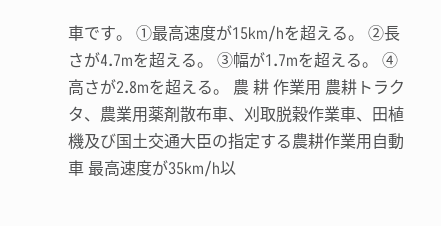車です。 ①最高速度が15km/hを超える。 ②長さが4.7mを超える。 ③幅が1.7mを超える。 ④高さが2.8mを超える。 農 耕 作業用 農耕トラクタ、農業用薬剤散布車、刈取脱穀作業車、田植機及び国土交通大臣の指定する農耕作業用自動車 最高速度が35km/h以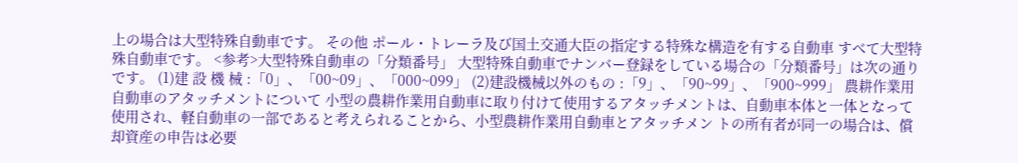上の場合は大型特殊自動車です。 その他 ポール・トレーラ及び国土交通大臣の指定する特殊な構造を有する自動車 すべて大型特殊自動車です。 <参考>大型特殊自動車の「分類番号」 大型特殊自動車でナンバー登録をしている場合の「分類番号」は次の通りです。 (1)建 設 機 械 :「0」、「00~09」、「000~099」 (2)建設機械以外のもの :「9」、「90~99」、「900~999」 農耕作業用自動車のアタッチメントについて 小型の農耕作業用自動車に取り付けて使用するアタッチメントは、自動車本体と一体となって 使用され、軽自動車の一部であると考えられることから、小型農耕作業用自動車とアタッチメン トの所有者が同一の場合は、償却資産の申告は必要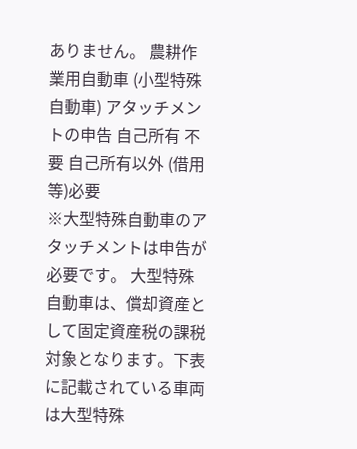ありません。 農耕作業用自動車 (小型特殊自動車) アタッチメントの申告 自己所有 不要 自己所有以外 (借用等)必要
※大型特殊自動車のアタッチメントは申告が必要です。 大型特殊自動車は、償却資産として固定資産税の課税対象となります。下表に記載されている車両 は大型特殊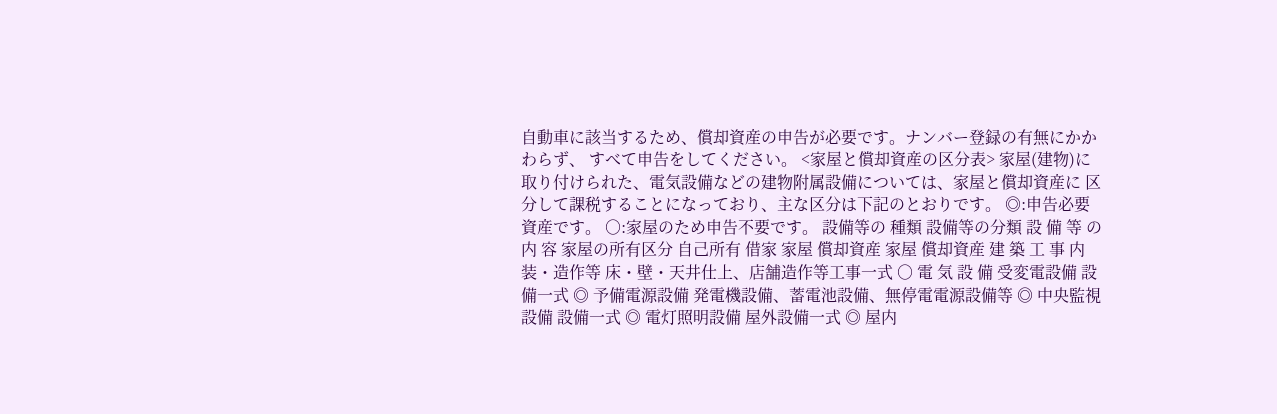自動車に該当するため、償却資産の申告が必要です。ナンバー登録の有無にかかわらず、 すべて申告をしてください。 <家屋と償却資産の区分表> 家屋(建物)に取り付けられた、電気設備などの建物附属設備については、家屋と償却資産に 区分して課税することになっており、主な区分は下記のとおりです。 ◎:申告必要資産です。 ○:家屋のため申告不要です。 設備等の 種類 設備等の分類 設 備 等 の 内 容 家屋の所有区分 自己所有 借家 家屋 償却資産 家屋 償却資産 建 築 工 事 内装・造作等 床・壁・天井仕上、店舗造作等工事一式 ○ 電 気 設 備 受変電設備 設備一式 ◎ 予備電源設備 発電機設備、蓄電池設備、無停電電源設備等 ◎ 中央監視設備 設備一式 ◎ 電灯照明設備 屋外設備一式 ◎ 屋内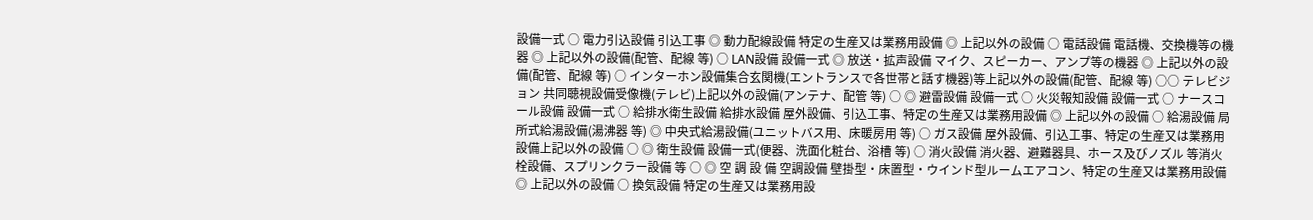設備一式 ○ 電力引込設備 引込工事 ◎ 動力配線設備 特定の生産又は業務用設備 ◎ 上記以外の設備 ○ 電話設備 電話機、交換機等の機器 ◎ 上記以外の設備(配管、配線 等) ○ LAN設備 設備一式 ◎ 放送・拡声設備 マイク、スピーカー、アンプ等の機器 ◎ 上記以外の設備(配管、配線 等) ○ インターホン設備集合玄関機(エントランスで各世帯と話す機器)等上記以外の設備(配管、配線 等) ○○ テレビジョン 共同聴視設備受像機(テレビ)上記以外の設備(アンテナ、配管 等) ○ ◎ 避雷設備 設備一式 ○ 火災報知設備 設備一式 ○ ナースコール設備 設備一式 ○ 給排水衛生設備 給排水設備 屋外設備、引込工事、特定の生産又は業務用設備 ◎ 上記以外の設備 ○ 給湯設備 局所式給湯設備(湯沸器 等) ◎ 中央式給湯設備(ユニットバス用、床暖房用 等) ○ ガス設備 屋外設備、引込工事、特定の生産又は業務用設備上記以外の設備 ○ ◎ 衛生設備 設備一式(便器、洗面化粧台、浴槽 等) ○ 消火設備 消火器、避難器具、ホース及びノズル 等消火栓設備、スプリンクラー設備 等 ○ ◎ 空 調 設 備 空調設備 壁掛型・床置型・ウインド型ルームエアコン、特定の生産又は業務用設備 ◎ 上記以外の設備 ○ 換気設備 特定の生産又は業務用設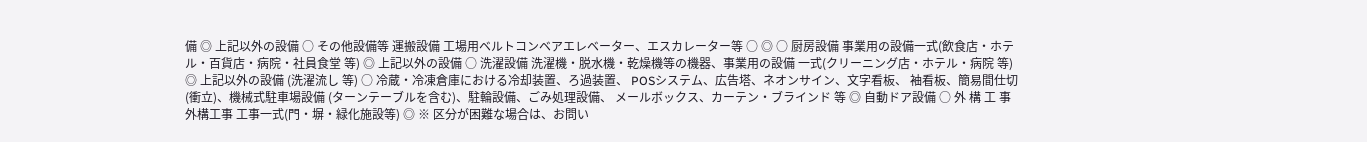備 ◎ 上記以外の設備 ○ その他設備等 運搬設備 工場用ベルトコンベアエレベーター、エスカレーター等 ○ ◎ ○ 厨房設備 事業用の設備一式(飲食店・ホテル・百貨店・病院・社員食堂 等) ◎ 上記以外の設備 ○ 洗濯設備 洗濯機・脱水機・乾燥機等の機器、事業用の設備 一式(クリーニング店・ホテル・病院 等) ◎ 上記以外の設備 (洗濯流し 等) ○ 冷蔵・冷凍倉庫における冷却装置、ろ過装置、 POSシステム、広告塔、ネオンサイン、文字看板、 袖看板、簡易間仕切(衝立)、機械式駐車場設備 (ターンテーブルを含む)、駐輪設備、ごみ処理設備、 メールボックス、カーテン・ブラインド 等 ◎ 自動ドア設備 ○ 外 構 工 事 外構工事 工事一式(門・塀・緑化施設等) ◎ ※ 区分が困難な場合は、お問い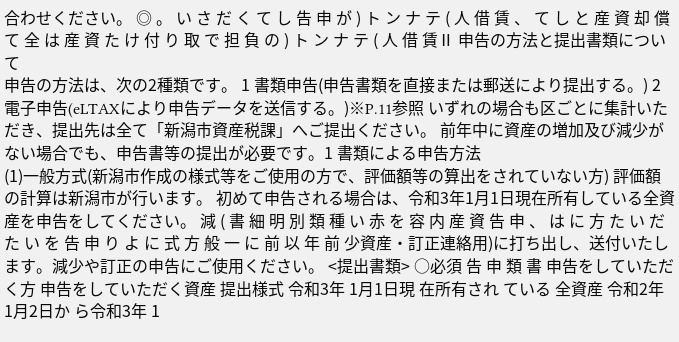合わせください。 ◎ 。 い さ だ く て し 告 申 が ) ト ン ナ テ ( 人 借 賃 、 て し と 産 資 却 償 て 全 は 産 資 た け 付 り 取 で 担 負 の ) ト ン ナ テ ( 人 借 賃Ⅱ 申告の方法と提出書類について
申告の方法は、次の2種類です。 1 書類申告(申告書類を直接または郵送により提出する。) 2 電子申告(eLTAXにより申告データを送信する。)※P.11参照 いずれの場合も区ごとに集計いただき、提出先は全て「新潟市資産税課」へご提出ください。 前年中に資産の増加及び減少がない場合でも、申告書等の提出が必要です。1 書類による申告方法
(1)一般方式(新潟市作成の様式等をご使用の方で、評価額等の算出をされていない方) 評価額の計算は新潟市が行います。 初めて申告される場合は、令和3年1月1日現在所有している全資産を申告をしてください。 減 ( 書 細 明 別 類 種 い 赤 を 容 内 産 資 告 申 、 は に 方 た い だ た い を 告 申 り よ に 式 方 般 一 に 前 以 年 前 少資産・訂正連絡用)に打ち出し、送付いたします。減少や訂正の申告にご使用ください。 <提出書類> ○必須 告 申 類 書 申告をしていただく方 申告をしていただく資産 提出様式 令和3年 1月1日現 在所有され ている 全資産 令和2年 1月2日か ら令和3年 1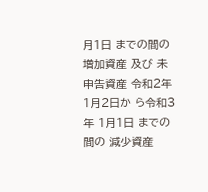月1日 までの間の 増加資産 及び 未申告資産 令和2年 1月2日か ら令和3年 1月1日 までの間の 減少資産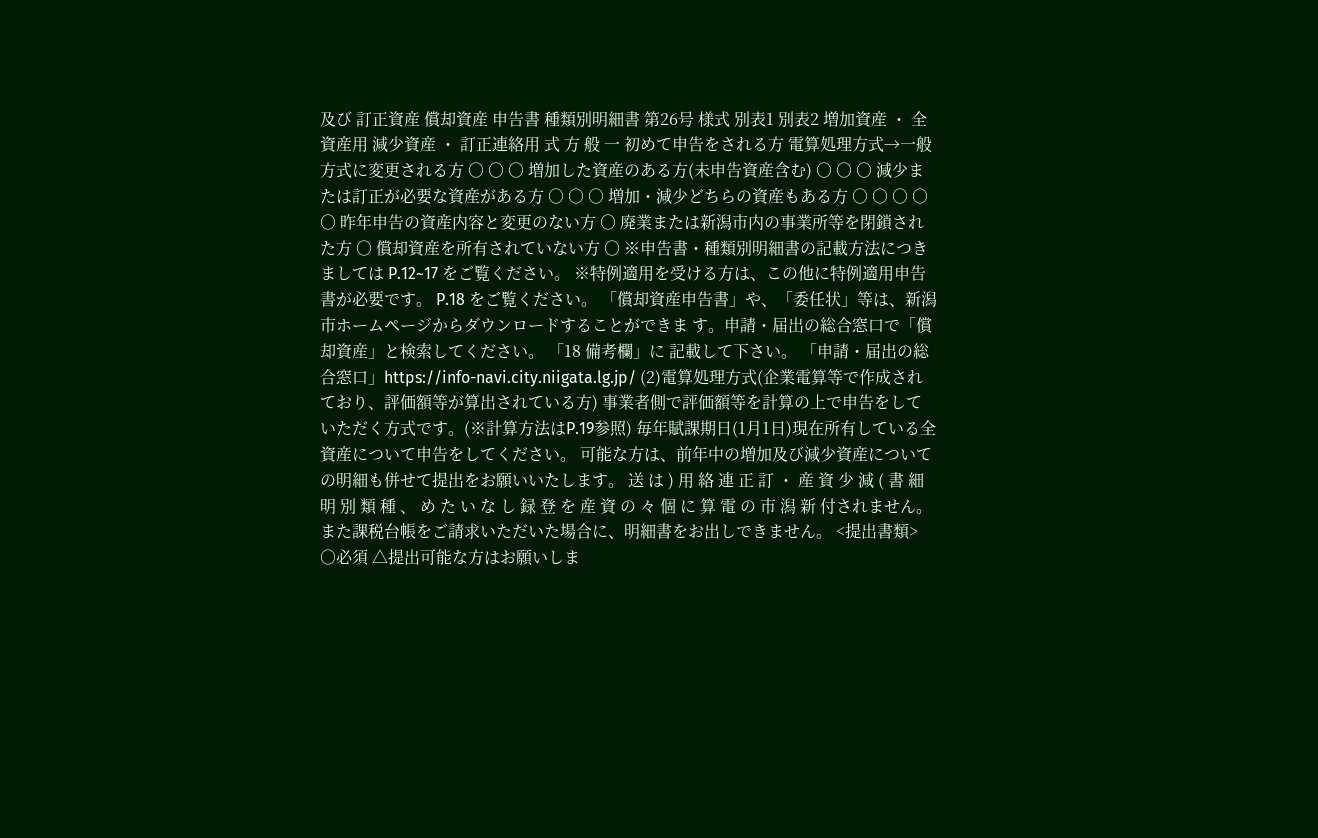及び 訂正資産 償却資産 申告書 種類別明細書 第26号 様式 別表1 別表2 増加資産 ・ 全資産用 減少資産 ・ 訂正連絡用 式 方 般 一 初めて申告をされる方 電算処理方式→一般方式に変更される方 ○ ○ ○ 増加した資産のある方(未申告資産含む) ○ ○ ○ 減少または訂正が必要な資産がある方 ○ ○ ○ 増加・減少どちらの資産もある方 ○ ○ ○ ○ ○ 昨年申告の資産内容と変更のない方 ○ 廃業または新潟市内の事業所等を閉鎖された方 ○ 償却資産を所有されていない方 ○ ※申告書・種類別明細書の記載方法につきましては P.12~17 をご覧ください。 ※特例適用を受ける方は、この他に特例適用申告書が必要です。 P.18 をご覧ください。 「償却資産申告書」や、「委任状」等は、新潟市ホームページからダウンロードすることができま す。申請・届出の総合窓口で「償却資産」と検索してください。 「18 備考欄」に 記載して下さい。 「申請・届出の総合窓口」https://info-navi.city.niigata.lg.jp/ (2)電算処理方式(企業電算等で作成されており、評価額等が算出されている方) 事業者側で評価額等を計算の上で申告をしていただく方式です。(※計算方法はP.19参照) 毎年賦課期日(1月1日)現在所有している全資産について申告をしてください。 可能な方は、前年中の増加及び減少資産についての明細も併せて提出をお願いいたします。 送 は ) 用 絡 連 正 訂 ・ 産 資 少 減 ( 書 細 明 別 類 種 、 め た い な し 録 登 を 産 資 の 々 個 に 算 電 の 市 潟 新 付されません。また課税台帳をご請求いただいた場合に、明細書をお出しできません。 <提出書類> ○必須 △提出可能な方はお願いしま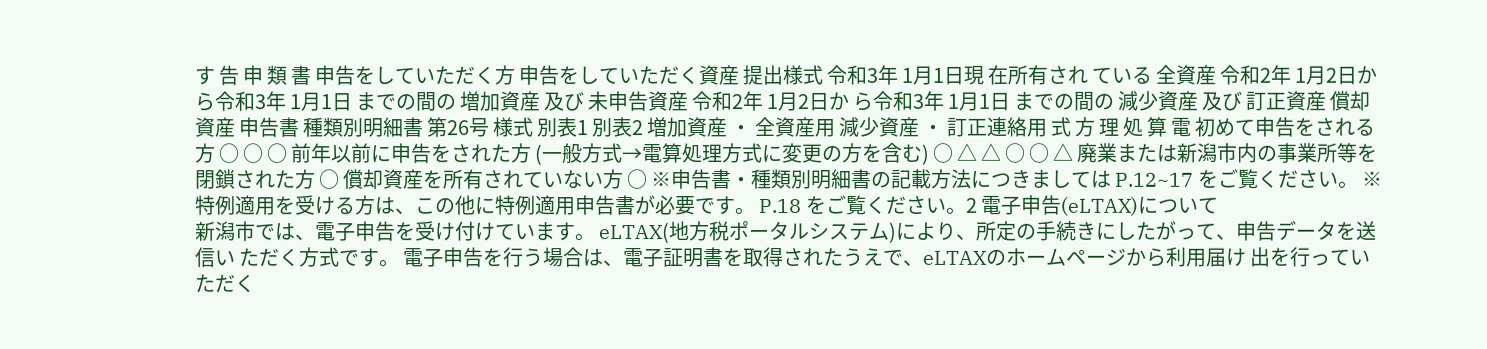す 告 申 類 書 申告をしていただく方 申告をしていただく資産 提出様式 令和3年 1月1日現 在所有され ている 全資産 令和2年 1月2日か ら令和3年 1月1日 までの間の 増加資産 及び 未申告資産 令和2年 1月2日か ら令和3年 1月1日 までの間の 減少資産 及び 訂正資産 償却資産 申告書 種類別明細書 第26号 様式 別表1 別表2 増加資産 ・ 全資産用 減少資産 ・ 訂正連絡用 式 方 理 処 算 電 初めて申告をされる方 ○ ○ ○ 前年以前に申告をされた方 (一般方式→電算処理方式に変更の方を含む) ○ △ △ ○ ○ △ 廃業または新潟市内の事業所等を閉鎖された方 ○ 償却資産を所有されていない方 ○ ※申告書・種類別明細書の記載方法につきましては P.12~17 をご覧ください。 ※特例適用を受ける方は、この他に特例適用申告書が必要です。 P.18 をご覧ください。2 電子申告(eLTAX)について
新潟市では、電子申告を受け付けています。 eLTAX(地方税ポータルシステム)により、所定の手続きにしたがって、申告データを送信い ただく方式です。 電子申告を行う場合は、電子証明書を取得されたうえで、eLTAXのホームページから利用届け 出を行っていただく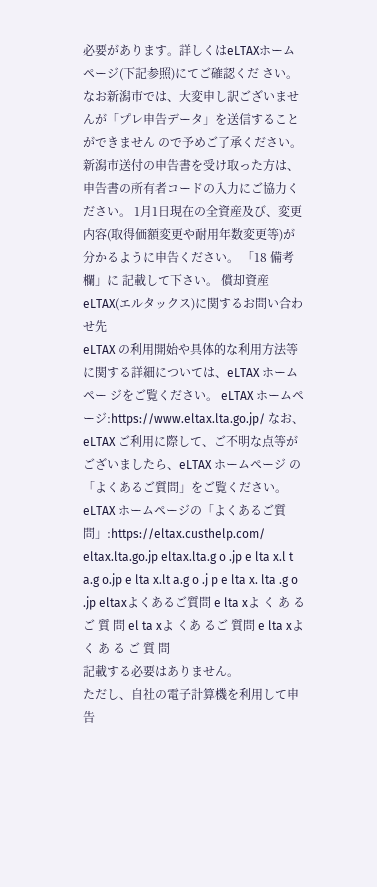必要があります。詳しくはeLTAXホームページ(下記参照)にてご確認くだ さい。 なお新潟市では、大変申し訳ございませんが「プレ申告データ」を送信することができません ので予めご了承ください。 新潟市送付の申告書を受け取った方は、申告書の所有者コードの入力にご協力ください。 1月1日現在の全資産及び、変更内容(取得価額変更や耐用年数変更等)が分かるように申告ください。 「18 備考欄」に 記載して下さい。 償却資産eLTAX(エルタックス)に関するお問い合わせ先
eLTAX の利用開始や具体的な利用方法等に関する詳細については、eLTAX ホームペー ジをご覧ください。 eLTAX ホームページ:https://www.eltax.lta.go.jp/ なお、eLTAX ご利用に際して、ご不明な点等がございましたら、eLTAX ホームページ の「よくあるご質問」をご覧ください。 eLTAX ホームページの「よくあるご質問」:https://eltax.custhelp.com/ eltax.lta.go.jp eltax.lta.g o .jp e lta x.l t a.g o.jp e lta x.lt a.g o .j p e lta x. lta .g o .jp eltaxよくあるご質問 e lta xよ く あ る ご 質 問 el ta xよ くあ るご 質問 e lta xよ く あ る ご 質 問
記載する必要はありません。
ただし、自社の電子計算機を利用して申告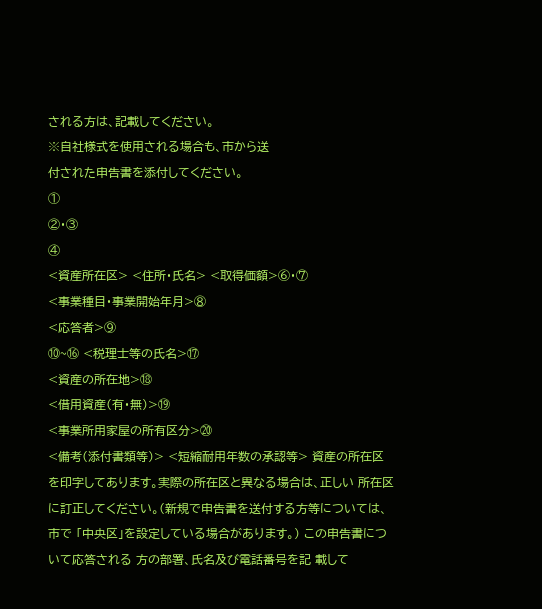される方は、記載してください。
※自社様式を使用される場合も、市から送
付された申告書を添付してください。
①
②・③
④
<資産所在区> <住所・氏名> <取得価額>⑥・⑦
<事業種目・事業開始年月>⑧
<応答者>⑨
⑩~⑯ <税理士等の氏名>⑰
<資産の所在地>⑱
<借用資産(有・無)>⑲
<事業所用家屋の所有区分>⑳
<備考(添付書類等)> <短縮耐用年数の承認等> 資産の所在区を印字してあります。実際の所在区と異なる場合は、正しい 所在区に訂正してください。(新規で申告書を送付する方等については、市で 「中央区」を設定している場合があります。) この申告書について応答される 方の部署、氏名及び電話番号を記 載して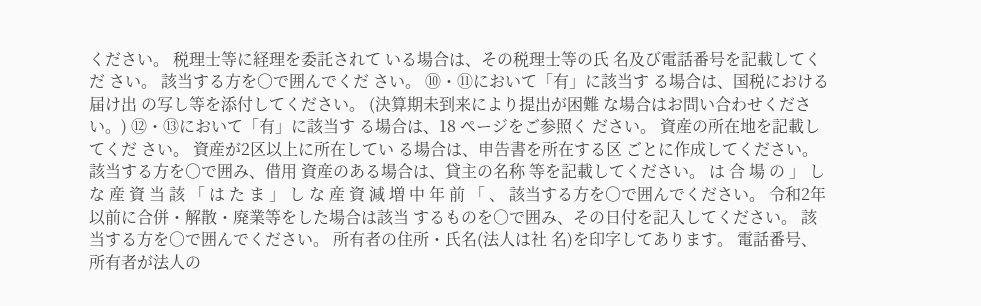ください。 税理士等に経理を委託されて いる場合は、その税理士等の氏 名及び電話番号を記載してくだ さい。 該当する方を○で囲んでくだ さい。 ⑩・⑪において「有」に該当す る場合は、国税における届け出 の写し等を添付してください。 (決算期未到来により提出が困難 な場合はお問い合わせください。) ⑫・⑬において「有」に該当す る場合は、18 ページをご参照く ださい。 資産の所在地を記載してくだ さい。 資産が2区以上に所在してい る場合は、申告書を所在する区 ごとに作成してください。 該当する方を○で囲み、借用 資産のある場合は、貸主の名称 等を記載してください。 は 合 場 の 」 し な 産 資 当 該 「 は た ま 」 し な 産 資 減 増 中 年 前 「 、 該当する方を○で囲んでください。 令和2年以前に合併・解散・廃業等をした場合は該当 するものを○で囲み、その日付を記入してください。 該当する方を○で囲んでください。 所有者の住所・氏名(法人は社 名)を印字してあります。 電話番号、所有者が法人の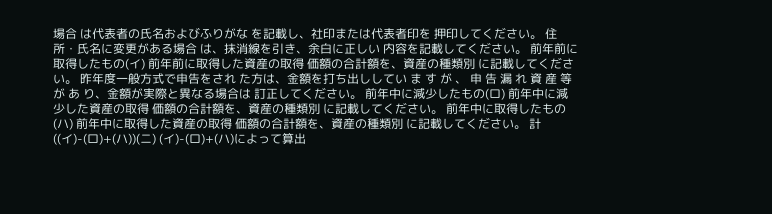場合 は代表者の氏名およびふりがな を記載し、社印または代表者印を 押印してください。 住所・氏名に変更がある場合 は、抹消線を引き、余白に正しい 内容を記載してください。 前年前に取得したもの(イ) 前年前に取得した資産の取得 価額の合計額を、資産の種類別 に記載してください。 昨年度一般方式で申告をされ た方は、金額を打ち出ししてい ま す が 、 申 告 漏 れ 資 産 等 が あ り、金額が実際と異なる場合は 訂正してください。 前年中に減少したもの(ロ) 前年中に減少した資産の取得 価額の合計額を、資産の種類別 に記載してください。 前年中に取得したもの(ハ) 前年中に取得した資産の取得 価額の合計額を、資産の種類別 に記載してください。 計((イ)-(ロ)+(ハ))(ニ) (イ)-(ロ)+(ハ)によって算出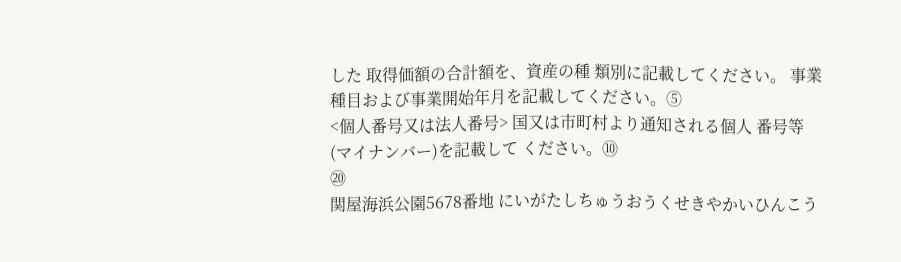した 取得価額の合計額を、資産の種 類別に記載してください。 事業種目および事業開始年月を記載してください。⑤
<個人番号又は法人番号> 国又は市町村より通知される個人 番号等(マイナンバー)を記載して ください。⑩
⑳
関屋海浜公園5678番地 にいがたしちゅうおうくせきやかいひんこう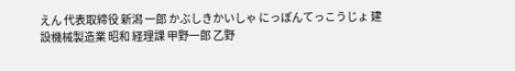えん 代表取締役 新潟 一郎 かぶしきかいしゃ にっぽんてっこうじょ 建設機械製造業 昭和 経理課 甲野一郎 乙野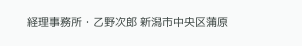経理事務所・乙野次郎 新潟市中央区蒲原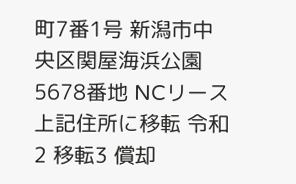町7番1号 新潟市中央区関屋海浜公園5678番地 NCリース 上記住所に移転 令和 2 移転3 償却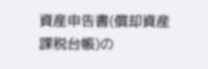資産申告書(償却資産課税台帳)の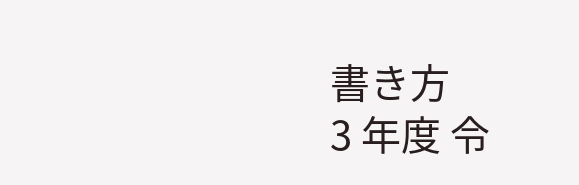書き方
3 年度 令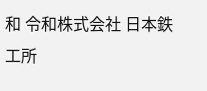和 令和株式会社 日本鉄工所